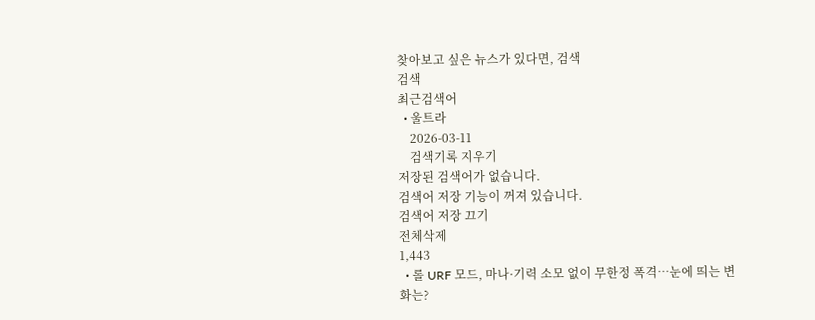찾아보고 싶은 뉴스가 있다면, 검색
검색
최근검색어
  • 울트라
    2026-03-11
    검색기록 지우기
저장된 검색어가 없습니다.
검색어 저장 기능이 꺼져 있습니다.
검색어 저장 끄기
전체삭제
1,443
  • 롤 URF 모드, 마나·기력 소모 없이 무한정 폭격…눈에 띄는 변화는?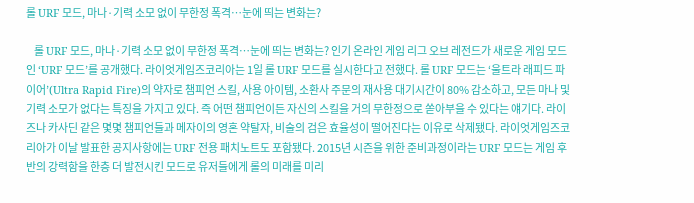롤 URF 모드, 마나·기력 소모 없이 무한정 폭격…눈에 띄는 변화는?

    롤 URF 모드, 마나·기력 소모 없이 무한정 폭격…눈에 띄는 변화는? 인기 온라인 게임 리그 오브 레전드가 새로운 게임 모드인 ‘URF 모드’를 공개했다. 라이엇게임즈코리아는 1일 롤 URF 모드를 실시한다고 전했다. 롤 URF 모드는 ‘울트라 래피드 파이어’(Ultra Rapid Fire)의 약자로 챔피언 스킬, 사용 아이템, 소환사 주문의 재사용 대기시간이 80% 감소하고, 모든 마나 및 기력 소모가 없다는 특징을 가지고 있다. 즉 어떤 챔피언이든 자신의 스킬을 거의 무한정으로 쏟아부을 수 있다는 얘기다. 라이즈나 카사딘 같은 몇몇 챔피언들과 메자이의 영혼 약탈자, 비술의 검은 효율성이 떨어진다는 이유로 삭제됐다. 라이엇게임즈코리아가 이날 발표한 공지사항에는 URF 전용 패치노트도 포함됐다. 2015년 시즌을 위한 준비과정이라는 URF 모드는 게임 후반의 강력함을 한층 더 발전시킨 모드로 유저들에게 롤의 미래를 미리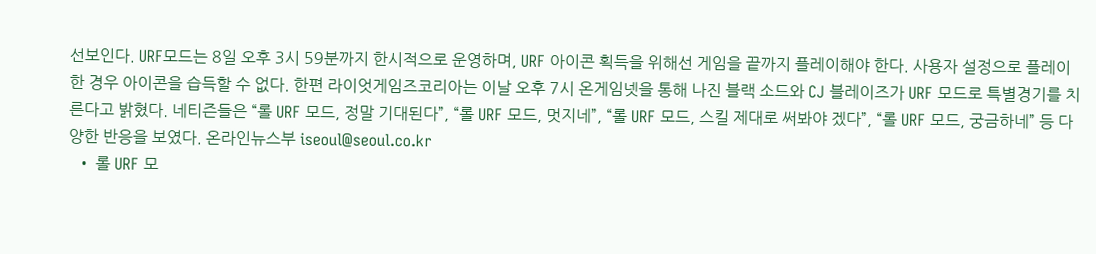선보인다. URF모드는 8일 오후 3시 59분까지 한시적으로 운영하며, URF 아이콘 획득을 위해선 게임을 끝까지 플레이해야 한다. 사용자 설정으로 플레이한 경우 아이콘을 습득할 수 없다. 한편 라이엇게임즈코리아는 이날 오후 7시 온게임넷을 통해 나진 블랙 소드와 CJ 블레이즈가 URF 모드로 특별경기를 치른다고 밝혔다. 네티즌들은 “롤 URF 모드, 정말 기대된다”, “롤 URF 모드, 멋지네”, “롤 URF 모드, 스킬 제대로 써봐야 겠다”, “롤 URF 모드, 궁금하네” 등 다양한 반응을 보였다. 온라인뉴스부 iseoul@seoul.co.kr
  • 롤 URF 모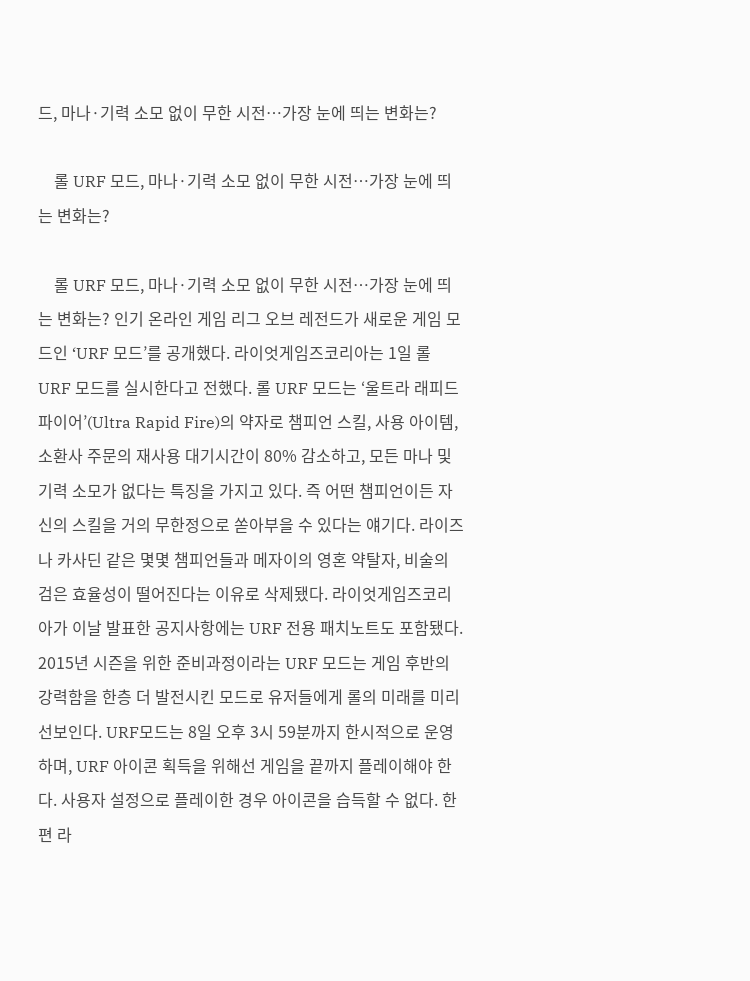드, 마나·기력 소모 없이 무한 시전…가장 눈에 띄는 변화는?

    롤 URF 모드, 마나·기력 소모 없이 무한 시전…가장 눈에 띄는 변화는?

    롤 URF 모드, 마나·기력 소모 없이 무한 시전…가장 눈에 띄는 변화는? 인기 온라인 게임 리그 오브 레전드가 새로운 게임 모드인 ‘URF 모드’를 공개했다. 라이엇게임즈코리아는 1일 롤 URF 모드를 실시한다고 전했다. 롤 URF 모드는 ‘울트라 래피드 파이어’(Ultra Rapid Fire)의 약자로 챔피언 스킬, 사용 아이템, 소환사 주문의 재사용 대기시간이 80% 감소하고, 모든 마나 및 기력 소모가 없다는 특징을 가지고 있다. 즉 어떤 챔피언이든 자신의 스킬을 거의 무한정으로 쏟아부을 수 있다는 얘기다. 라이즈나 카사딘 같은 몇몇 챔피언들과 메자이의 영혼 약탈자, 비술의 검은 효율성이 떨어진다는 이유로 삭제됐다. 라이엇게임즈코리아가 이날 발표한 공지사항에는 URF 전용 패치노트도 포함됐다. 2015년 시즌을 위한 준비과정이라는 URF 모드는 게임 후반의 강력함을 한층 더 발전시킨 모드로 유저들에게 롤의 미래를 미리 선보인다. URF모드는 8일 오후 3시 59분까지 한시적으로 운영하며, URF 아이콘 획득을 위해선 게임을 끝까지 플레이해야 한다. 사용자 설정으로 플레이한 경우 아이콘을 습득할 수 없다. 한편 라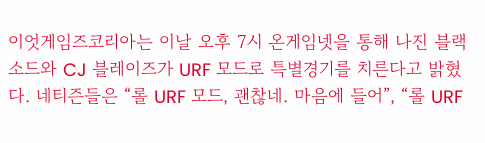이엇게임즈코리아는 이날 오후 7시 온게임넷을 통해 나진 블랙 소드와 CJ 블레이즈가 URF 모드로 특별경기를 치른다고 밝혔다. 네티즌들은 “롤 URF 모드, 괜찮네. 마음에 들어”, “롤 URF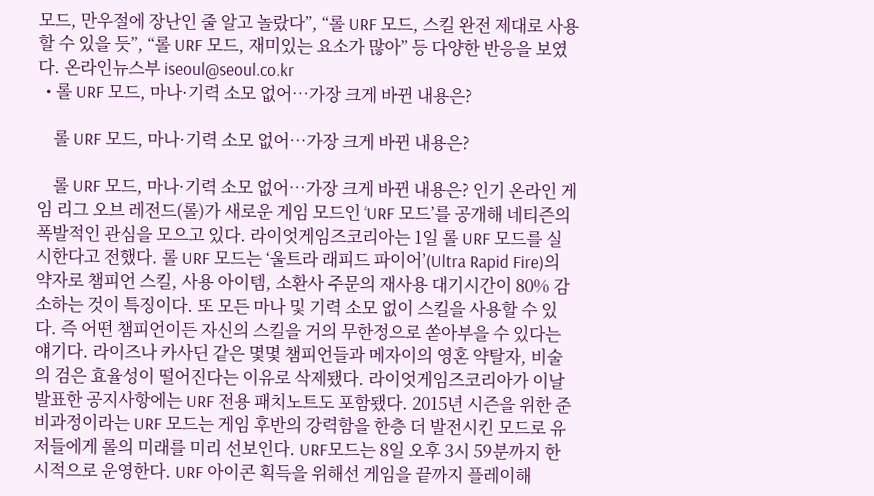모드, 만우절에 장난인 줄 알고 놀랐다”, “롤 URF 모드, 스킬 완전 제대로 사용할 수 있을 듯”, “롤 URF 모드, 재미있는 요소가 많아” 등 다양한 반응을 보였다. 온라인뉴스부 iseoul@seoul.co.kr
  • 롤 URF 모드, 마나·기력 소모 없어…가장 크게 바뀐 내용은?

    롤 URF 모드, 마나·기력 소모 없어…가장 크게 바뀐 내용은?

    롤 URF 모드, 마나·기력 소모 없어…가장 크게 바뀐 내용은? 인기 온라인 게임 리그 오브 레전드(롤)가 새로운 게임 모드인 ‘URF 모드’를 공개해 네티즌의 폭발적인 관심을 모으고 있다. 라이엇게임즈코리아는 1일 롤 URF 모드를 실시한다고 전했다. 롤 URF 모드는 ‘울트라 래피드 파이어’(Ultra Rapid Fire)의 약자로 챔피언 스킬, 사용 아이템, 소환사 주문의 재사용 대기시간이 80% 감소하는 것이 특징이다. 또 모든 마나 및 기력 소모 없이 스킬을 사용할 수 있다. 즉 어떤 챔피언이든 자신의 스킬을 거의 무한정으로 쏟아부을 수 있다는 얘기다. 라이즈나 카사딘 같은 몇몇 챔피언들과 메자이의 영혼 약탈자, 비술의 검은 효율성이 떨어진다는 이유로 삭제됐다. 라이엇게임즈코리아가 이날 발표한 공지사항에는 URF 전용 패치노트도 포함됐다. 2015년 시즌을 위한 준비과정이라는 URF 모드는 게임 후반의 강력함을 한층 더 발전시킨 모드로 유저들에게 롤의 미래를 미리 선보인다. URF모드는 8일 오후 3시 59분까지 한시적으로 운영한다. URF 아이콘 획득을 위해선 게임을 끝까지 플레이해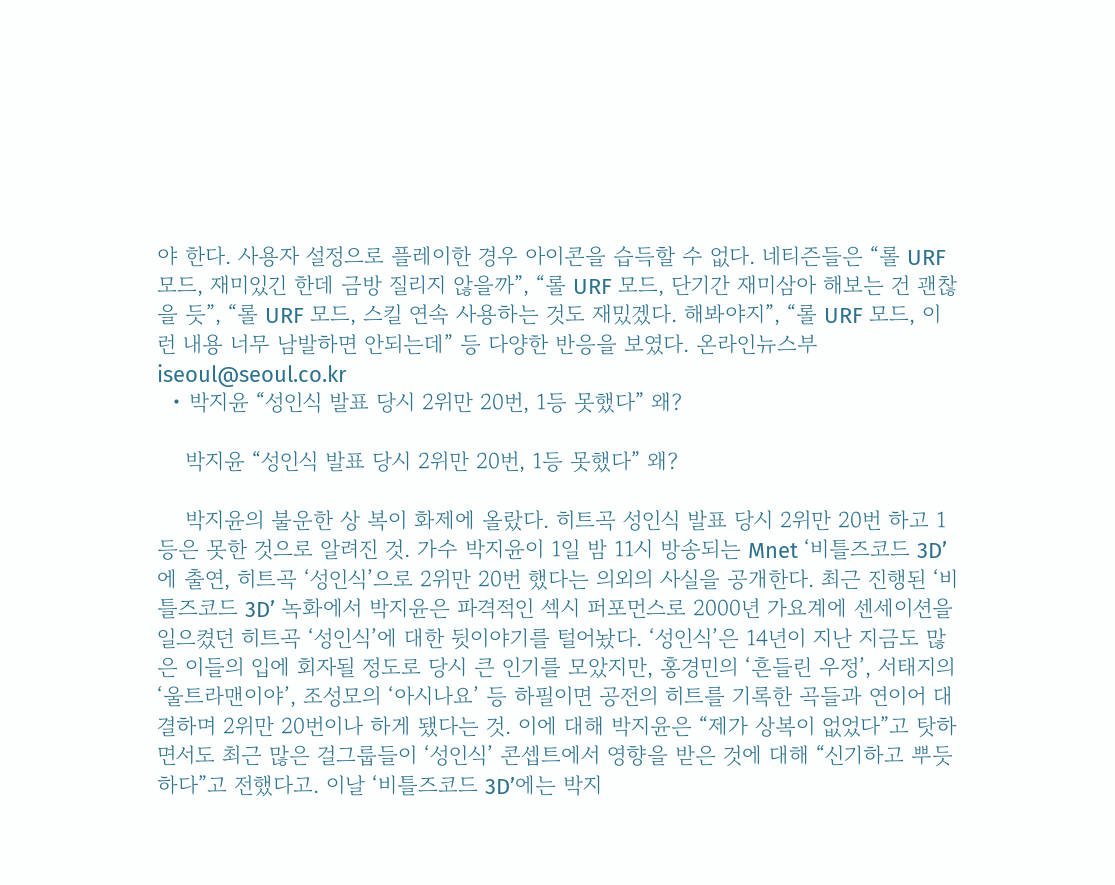야 한다. 사용자 설정으로 플레이한 경우 아이콘을 습득할 수 없다. 네티즌들은 “롤 URF 모드, 재미있긴 한데 금방 질리지 않을까”, “롤 URF 모드, 단기간 재미삼아 해보는 건 괜찮을 듯”, “롤 URF 모드, 스킬 연속 사용하는 것도 재밌겠다. 해봐야지”, “롤 URF 모드, 이런 내용 너무 남발하면 안되는데” 등 다양한 반응을 보였다. 온라인뉴스부 iseoul@seoul.co.kr
  • 박지윤 “성인식 발표 당시 2위만 20번, 1등 못했다” 왜?

    박지윤 “성인식 발표 당시 2위만 20번, 1등 못했다” 왜?

    박지윤의 불운한 상 복이 화제에 올랐다. 히트곡 성인식 발표 당시 2위만 20번 하고 1등은 못한 것으로 알려진 것. 가수 박지윤이 1일 밤 11시 방송되는 Mnet ‘비틀즈코드 3D’에 출연, 히트곡 ‘성인식’으로 2위만 20번 했다는 의외의 사실을 공개한다. 최근 진행된 ‘비틀즈코드 3D’ 녹화에서 박지윤은 파격적인 섹시 퍼포먼스로 2000년 가요계에 센세이션을 일으켰던 히트곡 ‘성인식’에 대한 뒷이야기를 털어놨다. ‘성인식’은 14년이 지난 지금도 많은 이들의 입에 회자될 정도로 당시 큰 인기를 모았지만, 홍경민의 ‘흔들린 우정’, 서태지의 ‘울트라맨이야’, 조성모의 ‘아시나요’ 등 하필이면 공전의 히트를 기록한 곡들과 연이어 대결하며 2위만 20번이나 하게 됐다는 것. 이에 대해 박지윤은 “제가 상복이 없었다”고 탓하면서도 최근 많은 걸그룹들이 ‘성인식’ 콘셉트에서 영향을 받은 것에 대해 “신기하고 뿌듯하다”고 전했다고. 이날 ‘비틀즈코드 3D’에는 박지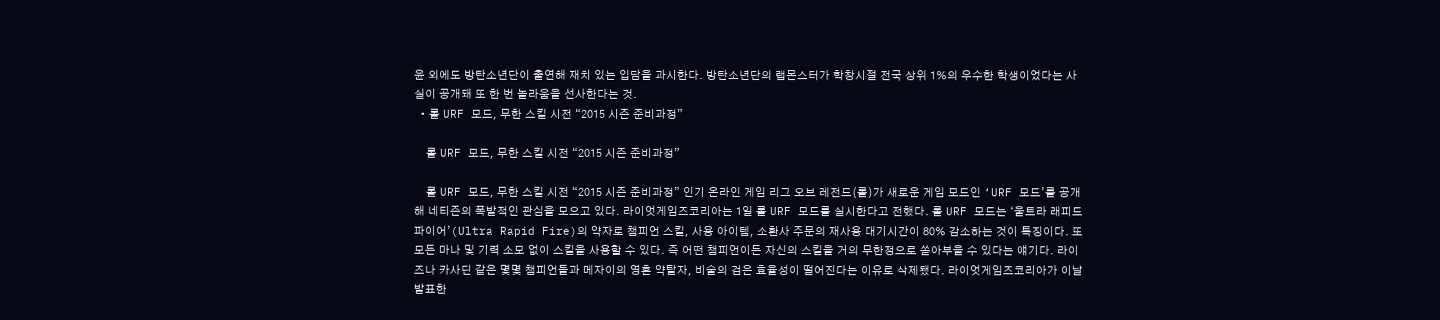윤 외에도 방탄소년단이 출연해 재치 있는 입담을 과시한다. 방탄소년단의 랩몬스터가 학창시절 전국 상위 1%의 우수한 학생이었다는 사실이 공개돼 또 한 번 놀라움을 선사한다는 것.
  • 롤 URF 모드, 무한 스킬 시전 “2015 시즌 준비과정”

    롤 URF 모드, 무한 스킬 시전 “2015 시즌 준비과정”

    롤 URF 모드, 무한 스킬 시전 “2015 시즌 준비과정” 인기 온라인 게임 리그 오브 레전드(롤)가 새로운 게임 모드인 ‘URF 모드’를 공개해 네티즌의 폭발적인 관심을 모으고 있다. 라이엇게임즈코리아는 1일 롤 URF 모드를 실시한다고 전했다. 롤 URF 모드는 ‘울트라 래피드 파이어’(Ultra Rapid Fire)의 약자로 챔피언 스킬, 사용 아이템, 소환사 주문의 재사용 대기시간이 80% 감소하는 것이 특징이다. 또 모든 마나 및 기력 소모 없이 스킬을 사용할 수 있다. 즉 어떤 챔피언이든 자신의 스킬을 거의 무한정으로 쏟아부을 수 있다는 얘기다. 라이즈나 카사딘 같은 몇몇 챔피언들과 메자이의 영혼 약탈자, 비술의 검은 효율성이 떨어진다는 이유로 삭제됐다. 라이엇게임즈코리아가 이날 발표한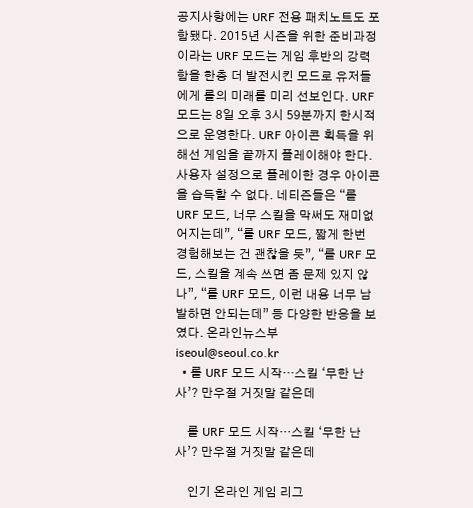공지사항에는 URF 전용 패치노트도 포함됐다. 2015년 시즌을 위한 준비과정이라는 URF 모드는 게임 후반의 강력함을 한층 더 발전시킨 모드로 유저들에게 롤의 미래를 미리 선보인다. URF모드는 8일 오후 3시 59분까지 한시적으로 운영한다. URF 아이콘 획득을 위해선 게임을 끝까지 플레이해야 한다. 사용자 설정으로 플레이한 경우 아이콘을 습득할 수 없다. 네티즌들은 “롤 URF 모드, 너무 스킬을 막써도 재미없어지는데”, “롤 URF 모드, 짧게 한번 경험해보는 건 괜찮을 듯”, “롤 URF 모드, 스킬을 계속 쓰면 좀 문제 있지 않나”, “롤 URF 모드, 이런 내용 너무 남발하면 안되는데” 등 다양한 반응을 보였다. 온라인뉴스부 iseoul@seoul.co.kr
  • 롤 URF 모드 시작…스킬 ‘무한 난사’? 만우절 거짓말 같은데

    롤 URF 모드 시작…스킬 ‘무한 난사’? 만우절 거짓말 같은데

    인기 온라인 게임 리그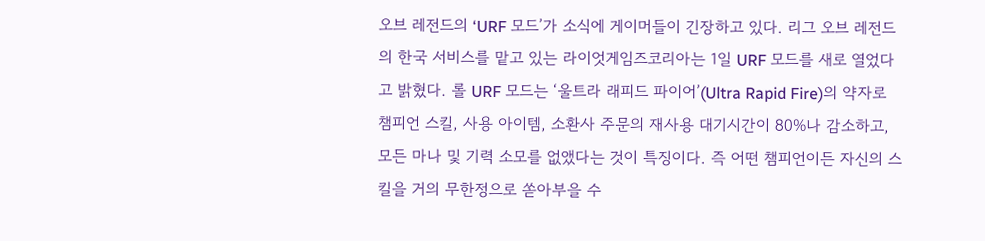오브 레전드의 ‘URF 모드’가 소식에 게이머들이 긴장하고 있다. 리그 오브 레전드의 한국 서비스를 맡고 있는 라이엇게임즈코리아는 1일 URF 모드를 새로 열었다고 밝혔다. 롤 URF 모드는 ‘울트라 래피드 파이어’(Ultra Rapid Fire)의 약자로 챔피언 스킬, 사용 아이템, 소환사 주문의 재사용 대기시간이 80%나 감소하고, 모든 마나 및 기력 소모를 없앴다는 것이 특징이다. 즉 어떤 챔피언이든 자신의 스킬을 거의 무한정으로 쏟아부을 수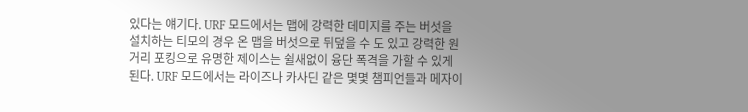있다는 얘기다. URF 모드에서는 맵에 강력한 데미지를 주는 버섯을 설치하는 티모의 경우 온 맵을 버섯으로 뒤덮을 수 도 있고 강력한 원거리 포킹으로 유명한 제이스는 쉴새없이 융단 폭격을 가할 수 있게 된다. URF 모드에서는 라이즈나 카사딘 같은 몇몇 챔피언들과 메자이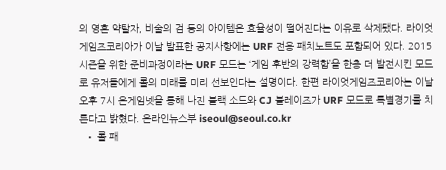의 영혼 약탈자, 비술의 검 등의 아이템은 효율성이 떨어진다는 이유로 삭제됐다. 라이엇게임즈코리아가 이날 발표한 공지사항에는 URF 전용 패치노트도 포함되어 있다. 2015 시즌을 위한 준비과정이라는 URF 모드는 ‘게임 후반의 강력함’을 한층 더 발전시킨 모드로 유저들에게 롤의 미래를 미리 선보인다는 설명이다. 한편 라이엇게임즈코리아는 이날 오후 7시 온게임넷을 통해 나진 블랙 소드와 CJ 블레이즈가 URF 모드로 특별경기를 치른다고 밝혔다. 온라인뉴스부 iseoul@seoul.co.kr
  • 롤 패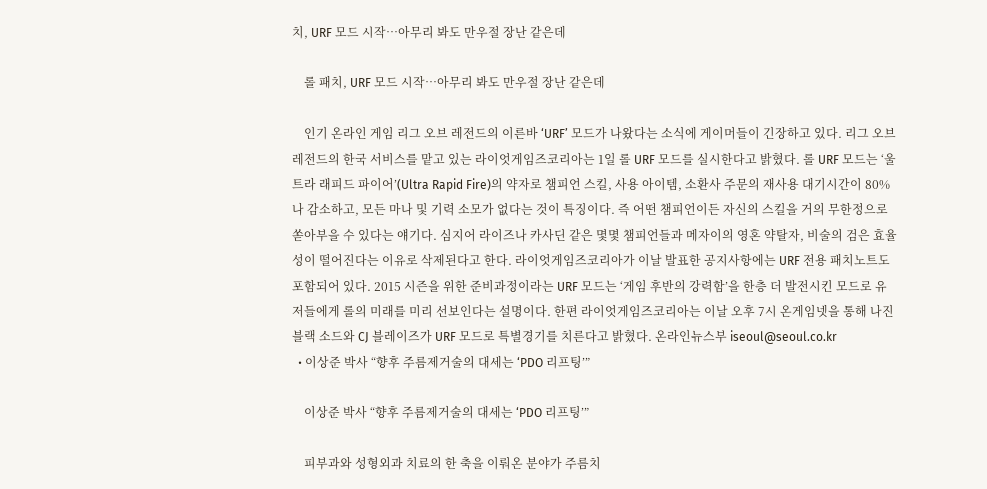치, URF 모드 시작…아무리 봐도 만우절 장난 같은데

    롤 패치, URF 모드 시작…아무리 봐도 만우절 장난 같은데

    인기 온라인 게임 리그 오브 레전드의 이른바 ‘URF’ 모드가 나왔다는 소식에 게이머들이 긴장하고 있다. 리그 오브 레전드의 한국 서비스를 맡고 있는 라이엇게임즈코리아는 1일 롤 URF 모드를 실시한다고 밝혔다. 롤 URF 모드는 ‘울트라 래피드 파이어’(Ultra Rapid Fire)의 약자로 챔피언 스킬, 사용 아이템, 소환사 주문의 재사용 대기시간이 80%나 감소하고, 모든 마나 및 기력 소모가 없다는 것이 특징이다. 즉 어떤 챔피언이든 자신의 스킬을 거의 무한정으로 쏟아부을 수 있다는 얘기다. 심지어 라이즈나 카사딘 같은 몇몇 챔피언들과 메자이의 영혼 약탈자, 비술의 검은 효율성이 떨어진다는 이유로 삭제된다고 한다. 라이엇게임즈코리아가 이날 발표한 공지사항에는 URF 전용 패치노트도 포함되어 있다. 2015 시즌을 위한 준비과정이라는 URF 모드는 ‘게임 후반의 강력함’을 한층 더 발전시킨 모드로 유저들에게 롤의 미래를 미리 선보인다는 설명이다. 한편 라이엇게임즈코리아는 이날 오후 7시 온게임넷을 통해 나진 블랙 소드와 CJ 블레이즈가 URF 모드로 특별경기를 치른다고 밝혔다. 온라인뉴스부 iseoul@seoul.co.kr
  • 이상준 박사 “향후 주름제거술의 대세는 ‘PDO 리프팅’”

    이상준 박사 “향후 주름제거술의 대세는 ‘PDO 리프팅’”

    피부과와 성형외과 치료의 한 축을 이뤄온 분야가 주름치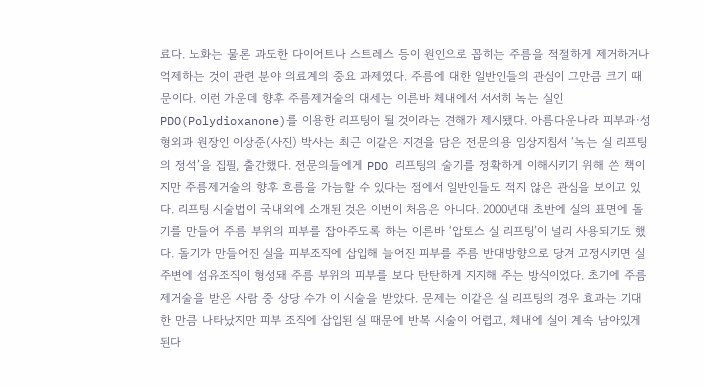료다. 노화는 물론 과도한 다이어트나 스트레스 등이 원인으로 꼽히는 주름을 적절하게 제거하거나 억제하는 것이 관련 분야 의료계의 중요 과제였다. 주름에 대한 일반인들의 관심이 그만큼 크기 때문이다. 이런 가운데 향후 주름제거술의 대세는 이른바 체내에서 서서히 녹는 실인 PDO(Polydioxanone)를 이용한 리프팅이 될 것이라는 견해가 제시됐다. 아름다운나라 피부과·성형외과 원장인 이상준(사진) 박사는 최근 이같은 지견을 담은 전문의용 임상지침서 ‘녹는 실 리프팅의 정석’을 집필, 출간했다. 전문의들에게 PDO 리프팅의 술기를 정확하게 이해시키기 위해 쓴 책이지만 주름제거술의 향후 흐름을 가늠할 수 있다는 점에서 일반인들도 적지 않은 관심을 보이고 있다. 리프팅 시술법이 국내외에 소개된 것은 이번이 처음은 아니다. 2000년대 초반에 실의 표면에 돌기를 만들어 주름 부위의 피부를 잡아주도록 하는 이른바 ‘압토스 실 리프팅’이 널리 사용되기도 했다. 돌기가 만들어진 실을 피부조직에 삽입해 늘어진 피부를 주름 반대방향으로 당겨 고정시키면 실 주변에 섬유조직이 형성돼 주름 부위의 피부를 보다 탄탄하게 지지해 주는 방식이었다. 초기에 주름제거술을 받은 사람 중 상당 수가 이 시술을 받았다. 문제는 이같은 실 리프팅의 경우 효과는 기대한 만큼 나타났지만 피부 조직에 삽입된 실 때문에 반복 시술이 어렵고, 체내에 실이 계속 남아있게 된다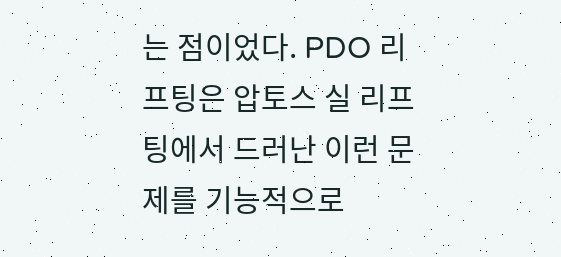는 점이었다. PDO 리프팅은 압토스 실 리프팅에서 드러난 이런 문제를 기능적으로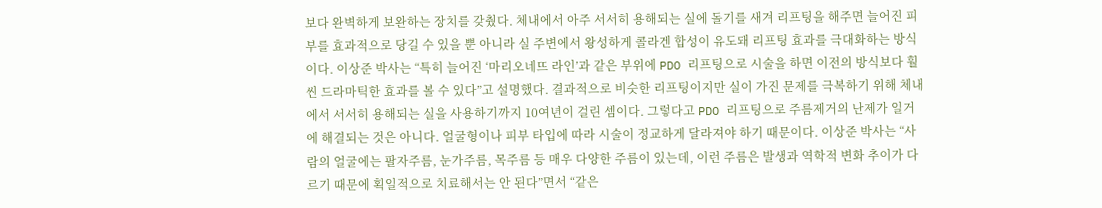보다 완벽하게 보완하는 장치를 갖췄다. 체내에서 아주 서서히 용해되는 실에 돌기를 새겨 리프팅을 해주면 늘어진 피부를 효과적으로 당길 수 있을 뿐 아니라 실 주변에서 왕성하게 콜라겐 합성이 유도돼 리프팅 효과를 극대화하는 방식이다. 이상준 박사는 “특히 늘어진 ‘마리오네뜨 라인’과 같은 부위에 PDO 리프팅으로 시술을 하면 이전의 방식보다 훨씬 드라마틱한 효과를 볼 수 있다”고 설명했다. 결과적으로 비슷한 리프팅이지만 실이 가진 문제를 극복하기 위해 체내에서 서서히 용해되는 실을 사용하기까지 10여년이 걸린 셈이다. 그렇다고 PDO 리프팅으로 주름제거의 난제가 일거에 해결되는 것은 아니다. 얼굴형이나 피부 타입에 따라 시술이 정교하게 달라져야 하기 때문이다. 이상준 박사는 “사람의 얼굴에는 팔자주름, 눈가주름, 목주름 등 매우 다양한 주름이 있는데, 이런 주름은 발생과 역학적 변화 추이가 다르기 때문에 획일적으로 치료해서는 안 된다”면서 “같은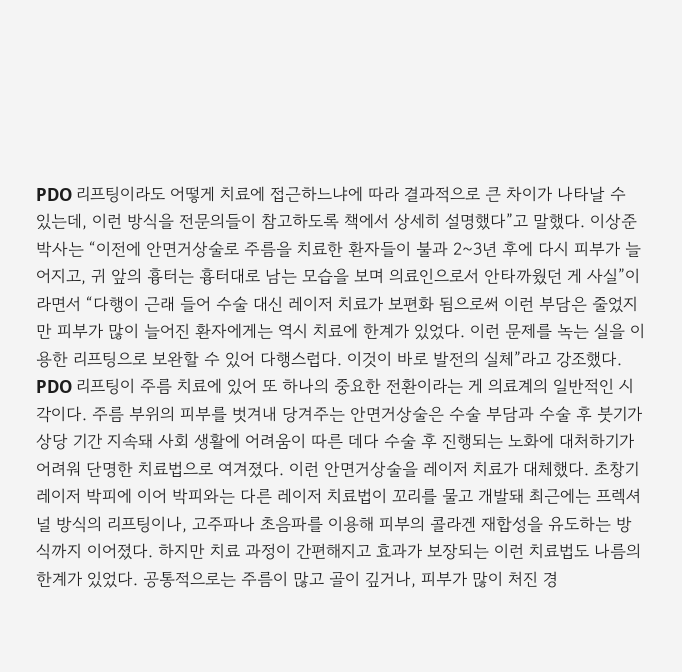PDO 리프팅이라도 어떻게 치료에 접근하느냐에 따라 결과적으로 큰 차이가 나타날 수 있는데, 이런 방식을 전문의들이 참고하도록 책에서 상세히 설명했다”고 말했다. 이상준 박사는 “이전에 안면거상술로 주름을 치료한 환자들이 불과 2~3년 후에 다시 피부가 늘어지고, 귀 앞의 흉터는 흉터대로 남는 모습을 보며 의료인으로서 안타까웠던 게 사실”이라면서 “다행이 근래 들어 수술 대신 레이저 치료가 보편화 됨으로써 이런 부담은 줄었지만 피부가 많이 늘어진 환자에게는 역시 치료에 한계가 있었다. 이런 문제를 녹는 실을 이용한 리프팅으로 보완할 수 있어 다행스럽다. 이것이 바로 발전의 실체”라고 강조했다. PDO 리프팅이 주름 치료에 있어 또 하나의 중요한 전환이라는 게 의료계의 일반적인 시각이다. 주름 부위의 피부를 벗겨내 당겨주는 안면거상술은 수술 부담과 수술 후 붓기가 상당 기간 지속돼 사회 생활에 어려움이 따른 데다 수술 후 진행되는 노화에 대처하기가 어려워 단명한 치료법으로 여겨졌다. 이런 안면거상술을 레이저 치료가 대체했다. 초창기 레이저 박피에 이어 박피와는 다른 레이저 치료법이 꼬리를 물고 개발돼 최근에는 프렉셔널 방식의 리프팅이나, 고주파나 초음파를 이용해 피부의 콜라겐 재합성을 유도하는 방식까지 이어졌다. 하지만 치료 과정이 간편해지고 효과가 보장되는 이런 치료법도 나름의 한계가 있었다. 공통적으로는 주름이 많고 골이 깊거나, 피부가 많이 처진 경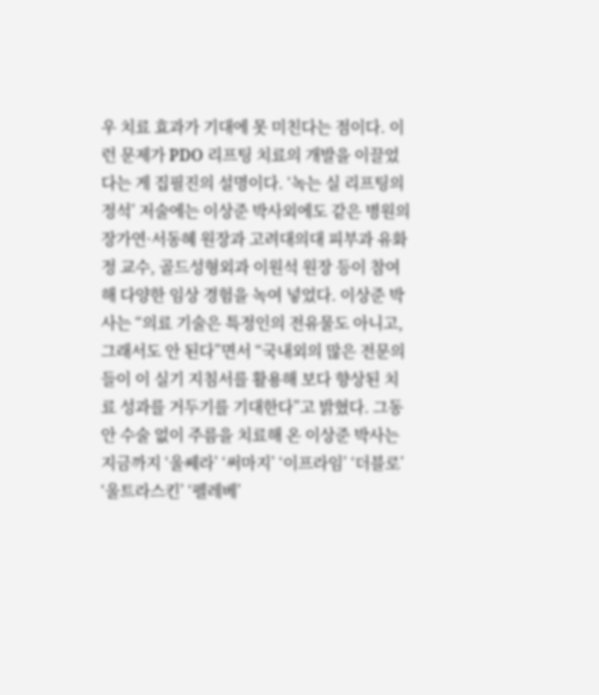우 치료 효과가 기대에 못 미친다는 점이다. 이런 문제가 PDO 리프팅 치료의 개발을 이끌었다는 게 집필진의 설명이다. ‘녹는 실 리프팅의 정석’ 저술에는 이상준 박사외에도 같은 병원의 장가연·서동혜 원장과 고려대의대 피부과 유화정 교수, 골드성형외과 이원석 원장 등이 참여해 다양한 임상 경험을 녹여 넣었다. 이상준 박사는 “의료 기술은 특정인의 전유물도 아니고, 그래서도 안 된다”면서 “국내외의 많은 전문의들이 이 실기 지침서를 활용해 보다 향상된 치료 성과를 거두기를 기대한다”고 밝혔다. 그동안 수술 없이 주름을 치료해 온 이상준 박사는 지금까지 ‘울쎄라’ ‘써마지’ ‘이프라임’ ‘더블로’ ‘울트라스킨’ ‘펠레베’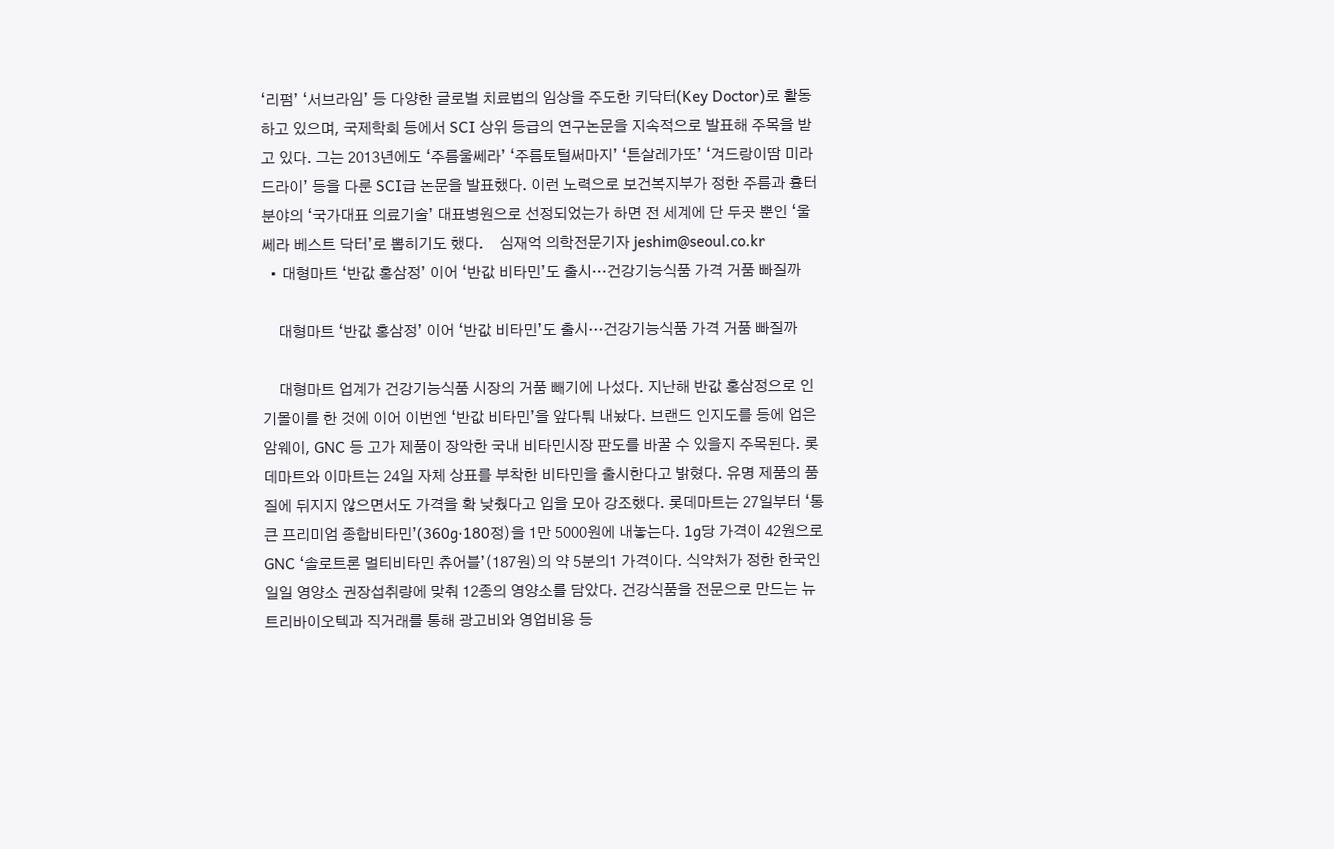‘리펌’ ‘서브라임’ 등 다양한 글로벌 치료법의 임상을 주도한 키닥터(Key Doctor)로 활동하고 있으며, 국제학회 등에서 SCI 상위 등급의 연구논문을 지속적으로 발표해 주목을 받고 있다. 그는 2013년에도 ‘주름울쎄라’ ‘주름토털써마지’ ‘튼살레가또’ ‘겨드랑이땀 미라드라이’ 등을 다룬 SCI급 논문을 발표했다. 이런 노력으로 보건복지부가 정한 주름과 흉터 분야의 ‘국가대표 의료기술’ 대표병원으로 선정되었는가 하면 전 세계에 단 두곳 뿐인 ‘울쎄라 베스트 닥터’로 뽑히기도 했다.    심재억 의학전문기자 jeshim@seoul.co.kr
  • 대형마트 ‘반값 홍삼정’ 이어 ‘반값 비타민’도 출시…건강기능식품 가격 거품 빠질까

    대형마트 ‘반값 홍삼정’ 이어 ‘반값 비타민’도 출시…건강기능식품 가격 거품 빠질까

    대형마트 업계가 건강기능식품 시장의 거품 빼기에 나섰다. 지난해 반값 홍삼정으로 인기몰이를 한 것에 이어 이번엔 ‘반값 비타민’을 앞다퉈 내놨다. 브랜드 인지도를 등에 업은 암웨이, GNC 등 고가 제품이 장악한 국내 비타민시장 판도를 바꿀 수 있을지 주목된다. 롯데마트와 이마트는 24일 자체 상표를 부착한 비타민을 출시한다고 밝혔다. 유명 제품의 품질에 뒤지지 않으면서도 가격을 확 낮췄다고 입을 모아 강조했다. 롯데마트는 27일부터 ‘통큰 프리미엄 종합비타민’(360g·180정)을 1만 5000원에 내놓는다. 1g당 가격이 42원으로 GNC ‘솔로트론 멀티비타민 츄어블’(187원)의 약 5분의1 가격이다. 식약처가 정한 한국인 일일 영양소 권장섭취량에 맞춰 12종의 영양소를 담았다. 건강식품을 전문으로 만드는 뉴트리바이오텍과 직거래를 통해 광고비와 영업비용 등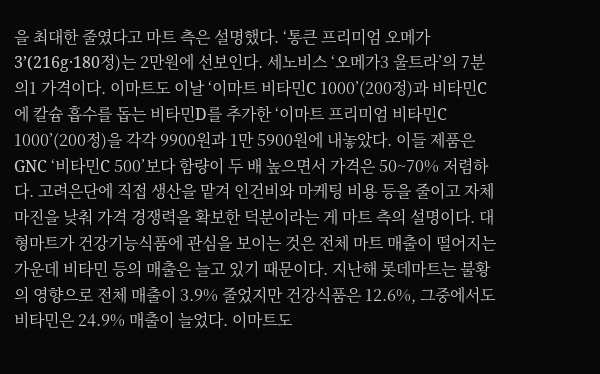을 최대한 줄였다고 마트 측은 설명했다. ‘통큰 프리미엄 오메가3’(216g·180정)는 2만원에 선보인다. 세노비스 ‘오메가3 울트라’의 7분의1 가격이다. 이마트도 이날 ‘이마트 비타민C 1000’(200정)과 비타민C에 칼슘 흡수를 돕는 비타민D를 추가한 ‘이마트 프리미엄 비타민C 1000’(200정)을 각각 9900원과 1만 5900원에 내놓았다. 이들 제품은 GNC ‘비타민C 500’보다 함량이 두 배 높으면서 가격은 50~70% 저렴하다. 고려은단에 직접 생산을 맡겨 인건비와 마케팅 비용 등을 줄이고 자체 마진을 낮춰 가격 경쟁력을 확보한 덕분이라는 게 마트 측의 설명이다. 대형마트가 건강기능식품에 관심을 보이는 것은 전체 마트 매출이 떨어지는 가운데 비타민 등의 매출은 늘고 있기 때문이다. 지난해 롯데마트는 불황의 영향으로 전체 매출이 3.9% 줄었지만 건강식품은 12.6%, 그중에서도 비타민은 24.9% 매출이 늘었다. 이마트도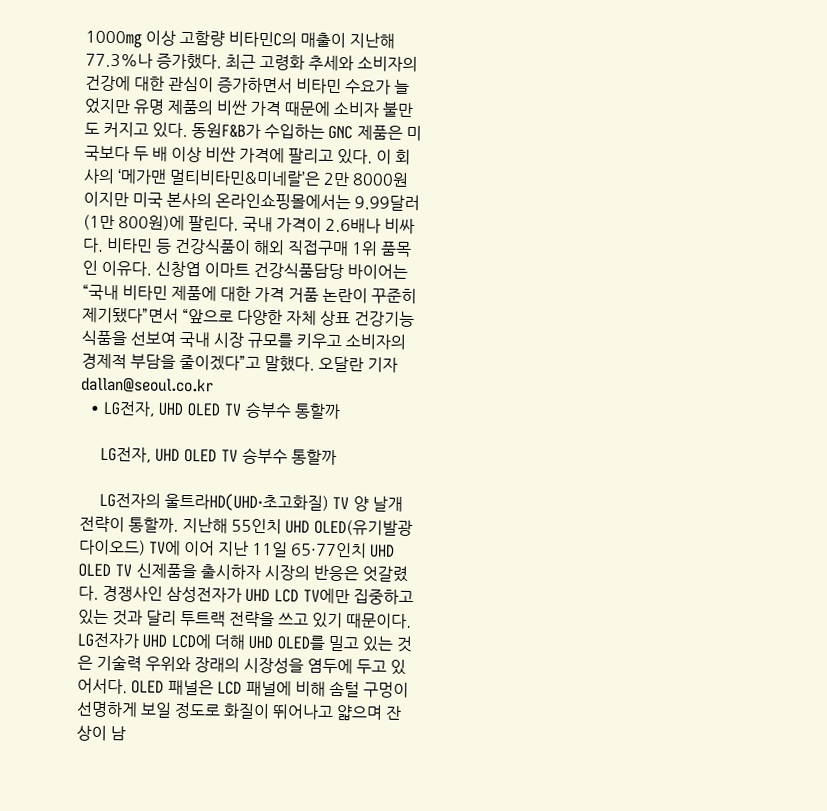1000㎎ 이상 고함량 비타민C의 매출이 지난해 77.3%나 증가했다. 최근 고령화 추세와 소비자의 건강에 대한 관심이 증가하면서 비타민 수요가 늘었지만 유명 제품의 비싼 가격 때문에 소비자 불만도 커지고 있다. 동원F&B가 수입하는 GNC 제품은 미국보다 두 배 이상 비싼 가격에 팔리고 있다. 이 회사의 ‘메가맨 멀티비타민&미네랄’은 2만 8000원이지만 미국 본사의 온라인쇼핑몰에서는 9.99달러(1만 800원)에 팔린다. 국내 가격이 2.6배나 비싸다. 비타민 등 건강식품이 해외 직접구매 1위 품목인 이유다. 신창엽 이마트 건강식품담당 바이어는 “국내 비타민 제품에 대한 가격 거품 논란이 꾸준히 제기됐다”면서 “앞으로 다양한 자체 상표 건강기능식품을 선보여 국내 시장 규모를 키우고 소비자의 경제적 부담을 줄이겠다”고 말했다. 오달란 기자 dallan@seoul.co.kr
  • LG전자, UHD OLED TV 승부수 통할까

    LG전자, UHD OLED TV 승부수 통할까

    LG전자의 울트라HD(UHD·초고화질) TV 양 날개 전략이 통할까. 지난해 55인치 UHD OLED(유기발광다이오드) TV에 이어 지난 11일 65·77인치 UHD OLED TV 신제품을 출시하자 시장의 반응은 엇갈렸다. 경쟁사인 삼성전자가 UHD LCD TV에만 집중하고 있는 것과 달리 투트랙 전략을 쓰고 있기 때문이다. LG전자가 UHD LCD에 더해 UHD OLED를 밀고 있는 것은 기술력 우위와 장래의 시장성을 염두에 두고 있어서다. OLED 패널은 LCD 패널에 비해 솜털 구멍이 선명하게 보일 정도로 화질이 뛰어나고 얇으며 잔상이 남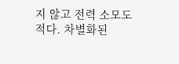지 않고 전력 소모도 적다. 차별화된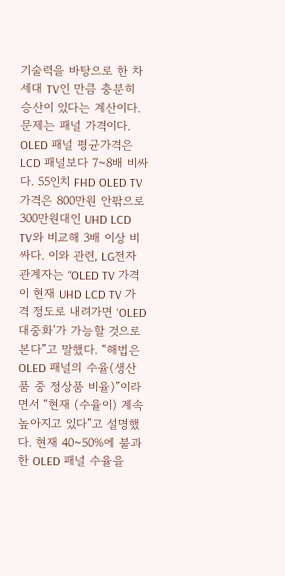기술력을 바탕으로 한 차세대 TV인 만큼 충분히 승산이 있다는 계산이다. 문제는 패널 가격이다. OLED 패널 평균가격은 LCD 패널보다 7~8배 비싸다. 55인치 FHD OLED TV 가격은 800만원 안팎으로 300만원대인 UHD LCD TV와 비교해 3배 이상 비싸다. 이와 관련, LG전자 관계자는 “OLED TV 가격이 현재 UHD LCD TV 가격 정도로 내려가면 ‘OLED 대중화’가 가능할 것으로 본다”고 말했다. “해법은 OLED 패널의 수율(생산품 중 정상품 비율)”이라면서 “현재 (수율이) 계속 높아지고 있다”고 설명했다. 현재 40~50%에 불과한 OLED 패널 수율을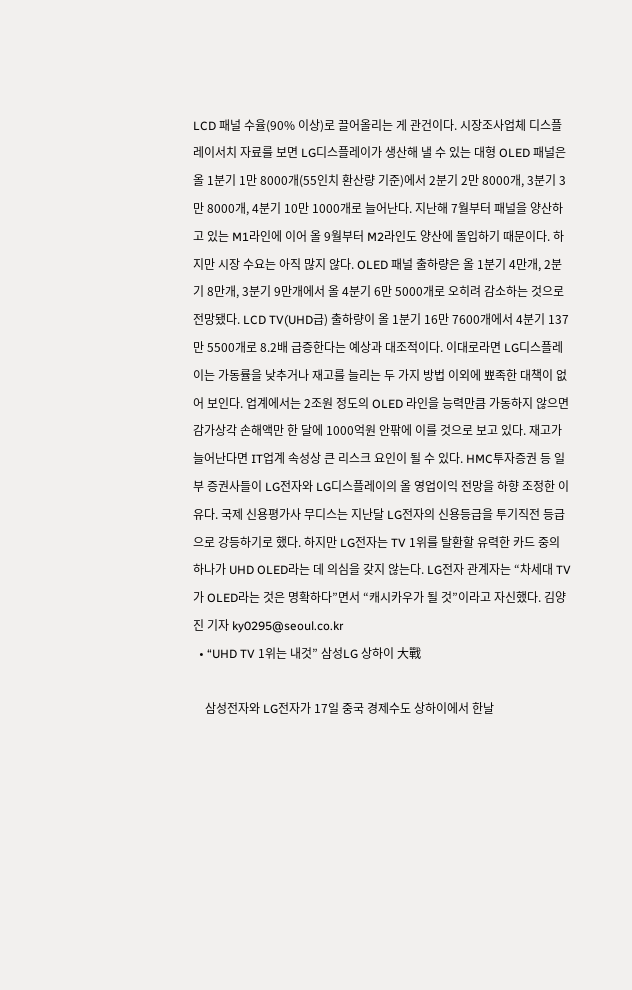LCD 패널 수율(90% 이상)로 끌어올리는 게 관건이다. 시장조사업체 디스플레이서치 자료를 보면 LG디스플레이가 생산해 낼 수 있는 대형 OLED 패널은 올 1분기 1만 8000개(55인치 환산량 기준)에서 2분기 2만 8000개, 3분기 3만 8000개, 4분기 10만 1000개로 늘어난다. 지난해 7월부터 패널을 양산하고 있는 M1라인에 이어 올 9월부터 M2라인도 양산에 돌입하기 때문이다. 하지만 시장 수요는 아직 많지 않다. OLED 패널 출하량은 올 1분기 4만개, 2분기 8만개, 3분기 9만개에서 올 4분기 6만 5000개로 오히려 감소하는 것으로 전망됐다. LCD TV(UHD급) 출하량이 올 1분기 16만 7600개에서 4분기 137만 5500개로 8.2배 급증한다는 예상과 대조적이다. 이대로라면 LG디스플레이는 가동률을 낮추거나 재고를 늘리는 두 가지 방법 이외에 뾰족한 대책이 없어 보인다. 업계에서는 2조원 정도의 OLED 라인을 능력만큼 가동하지 않으면 감가상각 손해액만 한 달에 1000억원 안팎에 이를 것으로 보고 있다. 재고가 늘어난다면 IT업계 속성상 큰 리스크 요인이 될 수 있다. HMC투자증권 등 일부 증권사들이 LG전자와 LG디스플레이의 올 영업이익 전망을 하향 조정한 이유다. 국제 신용평가사 무디스는 지난달 LG전자의 신용등급을 투기직전 등급으로 강등하기로 했다. 하지만 LG전자는 TV 1위를 탈환할 유력한 카드 중의 하나가 UHD OLED라는 데 의심을 갖지 않는다. LG전자 관계자는 “차세대 TV가 OLED라는 것은 명확하다”면서 “캐시카우가 될 것”이라고 자신했다. 김양진 기자 ky0295@seoul.co.kr
  • “UHD TV 1위는 내것” 삼성LG 상하이 大戰

    삼성전자와 LG전자가 17일 중국 경제수도 상하이에서 한날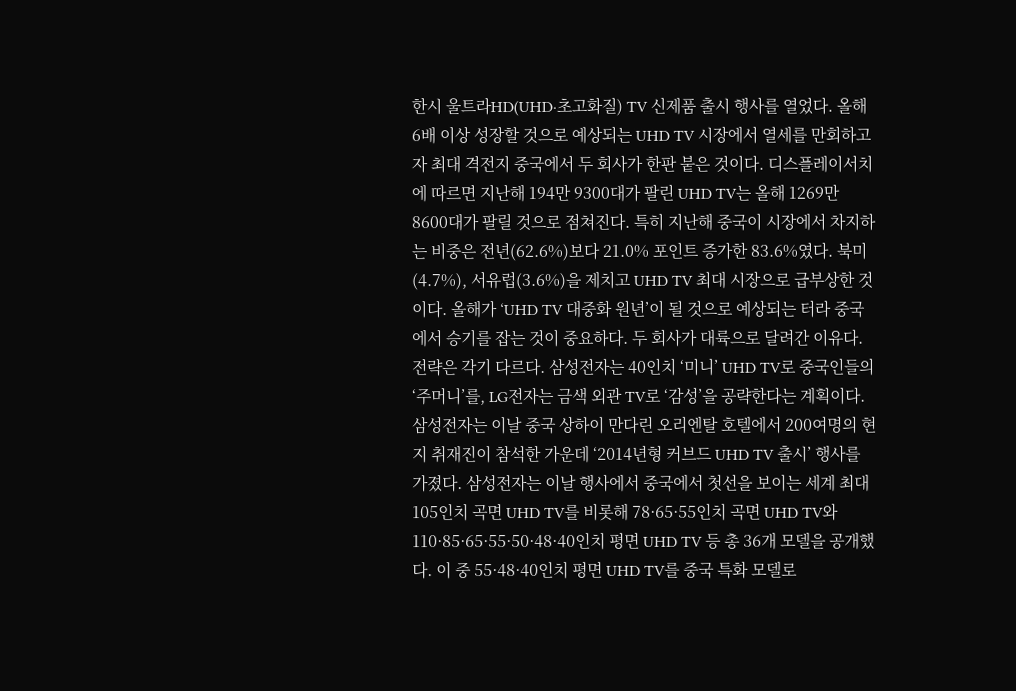한시 울트라HD(UHD·초고화질) TV 신제품 출시 행사를 열었다. 올해 6배 이상 성장할 것으로 예상되는 UHD TV 시장에서 열세를 만회하고자 최대 격전지 중국에서 두 회사가 한판 붙은 것이다. 디스플레이서치에 따르면 지난해 194만 9300대가 팔린 UHD TV는 올해 1269만 8600대가 팔릴 것으로 점쳐진다. 특히 지난해 중국이 시장에서 차지하는 비중은 전년(62.6%)보다 21.0% 포인트 증가한 83.6%였다. 북미(4.7%), 서유럽(3.6%)을 제치고 UHD TV 최대 시장으로 급부상한 것이다. 올해가 ‘UHD TV 대중화 원년’이 될 것으로 예상되는 터라 중국에서 승기를 잡는 것이 중요하다. 두 회사가 대륙으로 달려간 이유다. 전략은 각기 다르다. 삼성전자는 40인치 ‘미니’ UHD TV로 중국인들의 ‘주머니’를, LG전자는 금색 외관 TV로 ‘감성’을 공략한다는 계획이다. 삼성전자는 이날 중국 상하이 만다린 오리엔탈 호텔에서 200여명의 현지 취재진이 참석한 가운데 ‘2014년형 커브드 UHD TV 출시’ 행사를 가졌다. 삼성전자는 이날 행사에서 중국에서 첫선을 보이는 세계 최대 105인치 곡면 UHD TV를 비롯해 78·65·55인치 곡면 UHD TV와 110·85·65·55·50·48·40인치 평면 UHD TV 등 총 36개 모델을 공개했다. 이 중 55·48·40인치 평면 UHD TV를 중국 특화 모델로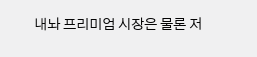내놔 프리미엄 시장은 물론 저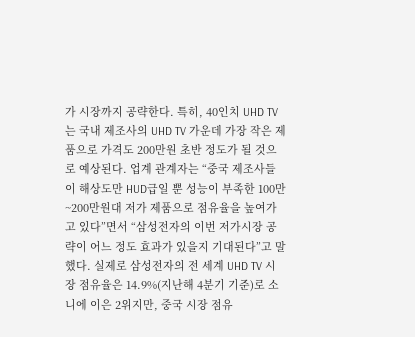가 시장까지 공략한다. 특히, 40인치 UHD TV는 국내 제조사의 UHD TV 가운데 가장 작은 제품으로 가격도 200만원 초반 정도가 될 것으로 예상된다. 업계 관계자는 “중국 제조사들이 해상도만 HUD급일 뿐 성능이 부족한 100만~200만원대 저가 제품으로 점유율을 높여가고 있다”면서 “삼성전자의 이번 저가시장 공략이 어느 정도 효과가 있을지 기대된다”고 말했다. 실제로 삼성전자의 전 세계 UHD TV 시장 점유율은 14.9%(지난해 4분기 기준)로 소니에 이은 2위지만, 중국 시장 점유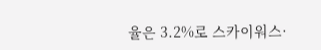율은 3.2%로 스카이워스·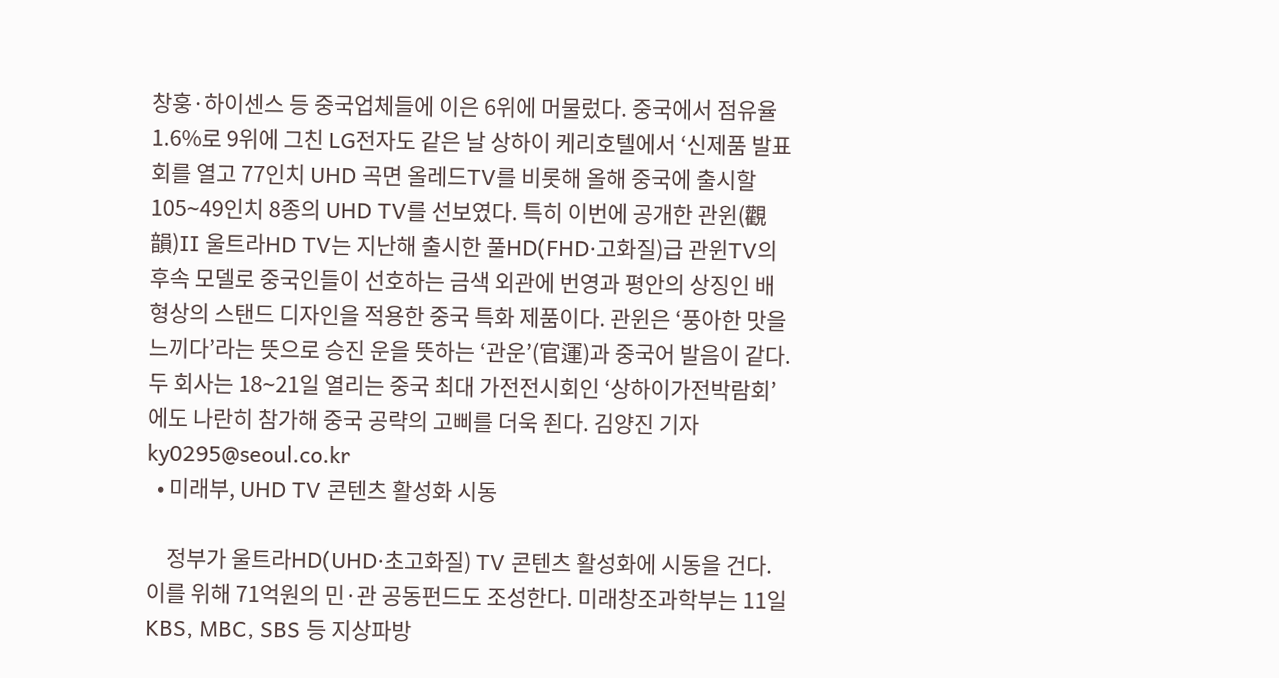창훙·하이센스 등 중국업체들에 이은 6위에 머물렀다. 중국에서 점유율 1.6%로 9위에 그친 LG전자도 같은 날 상하이 케리호텔에서 ‘신제품 발표회를 열고 77인치 UHD 곡면 올레드TV를 비롯해 올해 중국에 출시할 105∼49인치 8종의 UHD TV를 선보였다. 특히 이번에 공개한 관윈(觀韻)II 울트라HD TV는 지난해 출시한 풀HD(FHD·고화질)급 관윈TV의 후속 모델로 중국인들이 선호하는 금색 외관에 번영과 평안의 상징인 배 형상의 스탠드 디자인을 적용한 중국 특화 제품이다. 관윈은 ‘풍아한 맛을 느끼다’라는 뜻으로 승진 운을 뜻하는 ‘관운’(官運)과 중국어 발음이 같다. 두 회사는 18∼21일 열리는 중국 최대 가전전시회인 ‘상하이가전박람회’에도 나란히 참가해 중국 공략의 고삐를 더욱 죈다. 김양진 기자 ky0295@seoul.co.kr
  • 미래부, UHD TV 콘텐츠 활성화 시동

    정부가 울트라HD(UHD·초고화질) TV 콘텐츠 활성화에 시동을 건다. 이를 위해 71억원의 민·관 공동펀드도 조성한다. 미래창조과학부는 11일 KBS, MBC, SBS 등 지상파방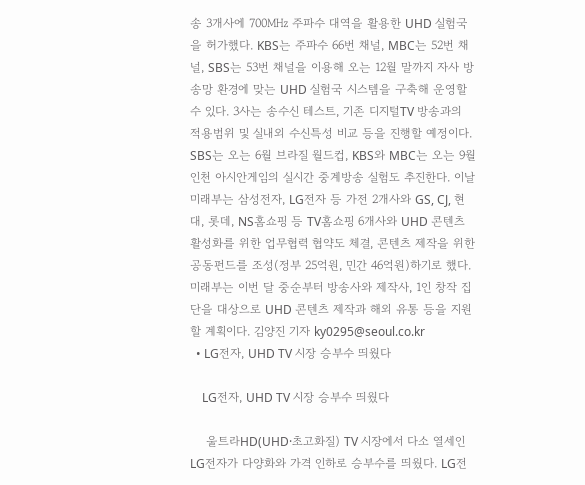송 3개사에 700㎒ 주파수 대역을 활용한 UHD 실험국을 허가했다. KBS는 주파수 66번 채널, MBC는 52번 채널, SBS는 53번 채널을 이용해 오는 12월 말까지 자사 방송망 환경에 맞는 UHD 실험국 시스템을 구축해 운영할 수 있다. 3사는 송수신 테스트, 기존 디지털TV 방송과의 적용범위 및 실내외 수신특성 비교 등을 진행할 예정이다. SBS는 오는 6월 브라질 월드컵, KBS와 MBC는 오는 9월 인천 아시안게임의 실시간 중계방송 실험도 추진한다. 이날 미래부는 삼성전자, LG전자 등 가전 2개사와 GS, CJ, 현대, 롯데, NS홈쇼핑 등 TV홈쇼핑 6개사와 UHD 콘텐츠 활성화를 위한 업무협력 협약도 체결, 콘텐츠 제작을 위한 공동펀드를 조성(정부 25억원, 민간 46억원)하기로 했다. 미래부는 이번 달 중순부터 방송사와 제작사, 1인 창작 집단을 대상으로 UHD 콘텐츠 제작과 해외 유통 등을 지원할 계획이다. 김양진 기자 ky0295@seoul.co.kr
  • LG전자, UHD TV 시장 승부수 띄웠다

    LG전자, UHD TV 시장 승부수 띄웠다

    울트라HD(UHD·초고화질) TV 시장에서 다소 열세인 LG전자가 다양화와 가격 인하로 승부수를 띄웠다. LG전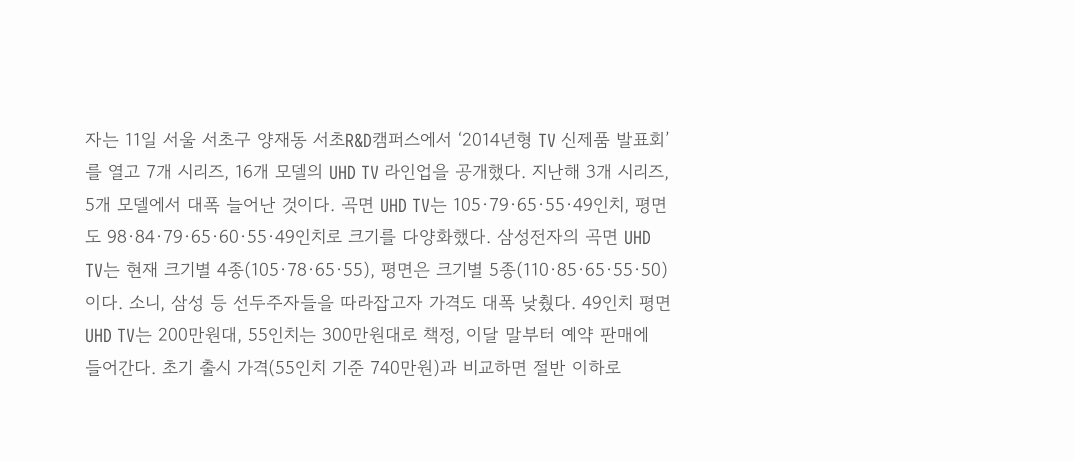자는 11일 서울 서초구 양재동 서초R&D캠퍼스에서 ‘2014년형 TV 신제품 발표회’를 열고 7개 시리즈, 16개 모델의 UHD TV 라인업을 공개했다. 지난해 3개 시리즈, 5개 모델에서 대폭 늘어난 것이다. 곡면 UHD TV는 105·79·65·55·49인치, 평면도 98·84·79·65·60·55·49인치로 크기를 다양화했다. 삼성전자의 곡면 UHD TV는 현재 크기별 4종(105·78·65·55), 평면은 크기별 5종(110·85·65·55·50)이다. 소니, 삼성 등 선두주자들을 따라잡고자 가격도 대폭 낮췄다. 49인치 평면 UHD TV는 200만원대, 55인치는 300만원대로 책정, 이달 말부터 예약 판매에 들어간다. 초기 출시 가격(55인치 기준 740만원)과 비교하면 절반 이하로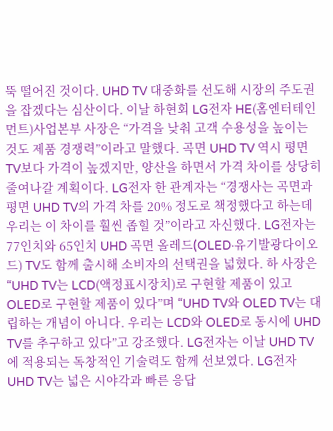뚝 떨어진 것이다. UHD TV 대중화를 선도해 시장의 주도권을 잡겠다는 심산이다. 이날 하현회 LG전자 HE(홈엔터테인먼트)사업본부 사장은 “가격을 낮춰 고객 수용성을 높이는 것도 제품 경쟁력”이라고 말했다. 곡면 UHD TV 역시 평면 TV보다 가격이 높겠지만, 양산을 하면서 가격 차이를 상당히 줄여나갈 계획이다. LG전자 한 관계자는 “경쟁사는 곡면과 평면 UHD TV의 가격 차를 20% 정도로 책정했다고 하는데 우리는 이 차이를 훨씬 좁힐 것”이라고 자신했다. LG전자는 77인치와 65인치 UHD 곡면 올레드(OLED·유기발광다이오드) TV도 함께 출시해 소비자의 선택권을 넓혔다. 하 사장은 “UHD TV는 LCD(액정표시장치)로 구현할 제품이 있고 OLED로 구현할 제품이 있다”며 “UHD TV와 OLED TV는 대립하는 개념이 아니다. 우리는 LCD와 OLED로 동시에 UHD TV를 추구하고 있다”고 강조했다. LG전자는 이날 UHD TV에 적용되는 독창적인 기술력도 함께 선보였다. LG전자 UHD TV는 넓은 시야각과 빠른 응답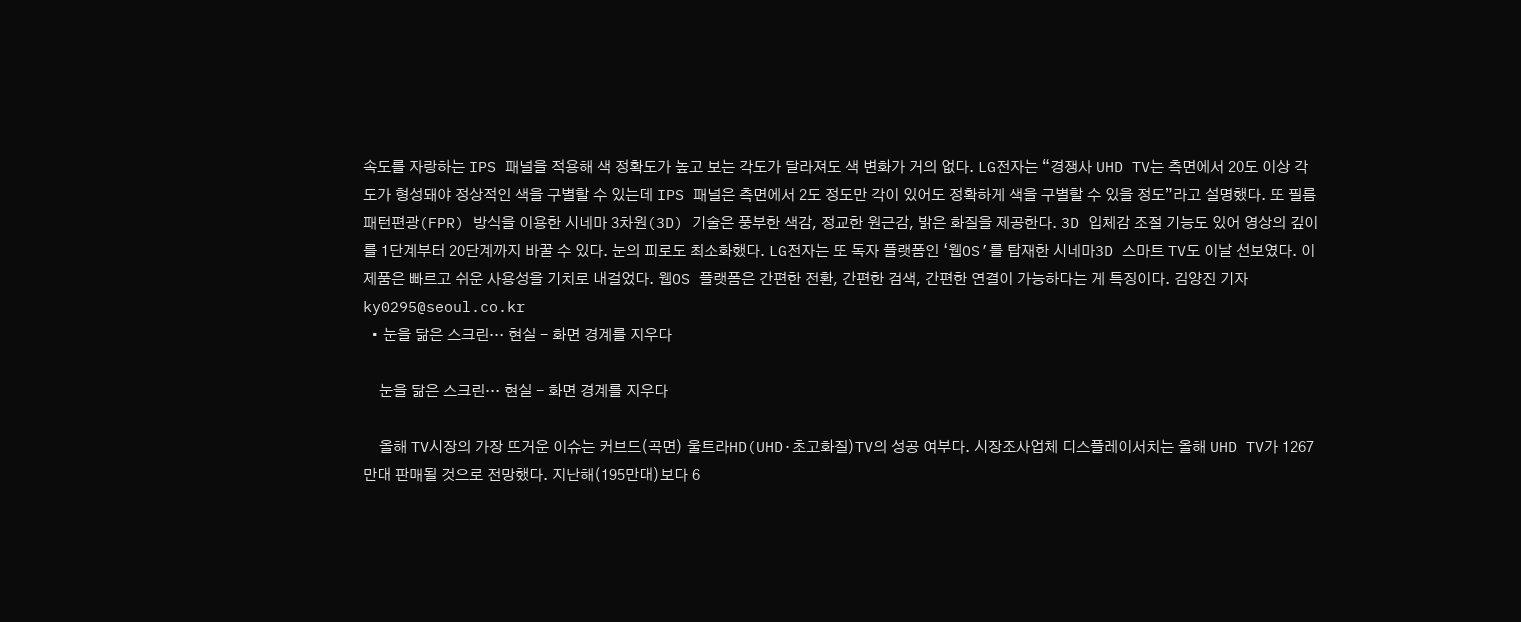속도를 자랑하는 IPS 패널을 적용해 색 정확도가 높고 보는 각도가 달라져도 색 변화가 거의 없다. LG전자는 “경쟁사 UHD TV는 측면에서 20도 이상 각도가 형성돼야 정상적인 색을 구별할 수 있는데 IPS 패널은 측면에서 2도 정도만 각이 있어도 정확하게 색을 구별할 수 있을 정도”라고 설명했다. 또 필름패턴편광(FPR) 방식을 이용한 시네마 3차원(3D) 기술은 풍부한 색감, 정교한 원근감, 밝은 화질을 제공한다. 3D 입체감 조절 기능도 있어 영상의 깊이를 1단계부터 20단계까지 바꿀 수 있다. 눈의 피로도 최소화했다. LG전자는 또 독자 플랫폼인 ‘웹OS’를 탑재한 시네마3D 스마트 TV도 이날 선보였다. 이 제품은 빠르고 쉬운 사용성을 기치로 내걸었다. 웹OS 플랫폼은 간편한 전환, 간편한 검색, 간편한 연결이 가능하다는 게 특징이다. 김양진 기자 ky0295@seoul.co.kr
  • 눈을 닮은 스크린… 현실 - 화면 경계를 지우다

    눈을 닮은 스크린… 현실 - 화면 경계를 지우다

    올해 TV시장의 가장 뜨거운 이슈는 커브드(곡면) 울트라HD(UHD·초고화질)TV의 성공 여부다. 시장조사업체 디스플레이서치는 올해 UHD TV가 1267만대 판매될 것으로 전망했다. 지난해(195만대)보다 6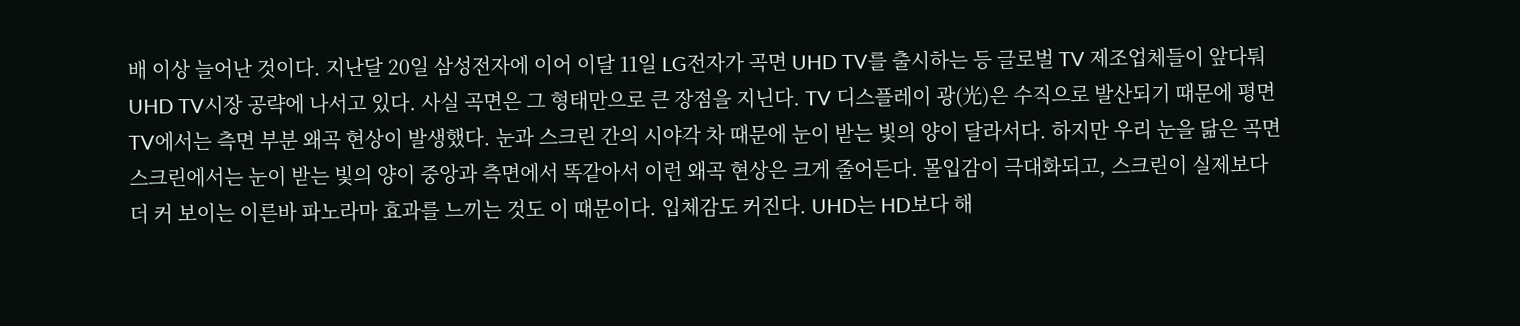배 이상 늘어난 것이다. 지난달 20일 삼성전자에 이어 이달 11일 LG전자가 곡면 UHD TV를 출시하는 등 글로벌 TV 제조업체들이 앞다퉈 UHD TV시장 공략에 나서고 있다. 사실 곡면은 그 형태만으로 큰 장점을 지닌다. TV 디스플레이 광(光)은 수직으로 발산되기 때문에 평면TV에서는 측면 부분 왜곡 현상이 발생했다. 눈과 스크린 간의 시야각 차 때문에 눈이 받는 빛의 양이 달라서다. 하지만 우리 눈을 닮은 곡면 스크린에서는 눈이 받는 빛의 양이 중앙과 측면에서 똑같아서 이런 왜곡 현상은 크게 줄어든다. 몰입감이 극대화되고, 스크린이 실제보다 더 커 보이는 이른바 파노라마 효과를 느끼는 것도 이 때문이다. 입체감도 커진다. UHD는 HD보다 해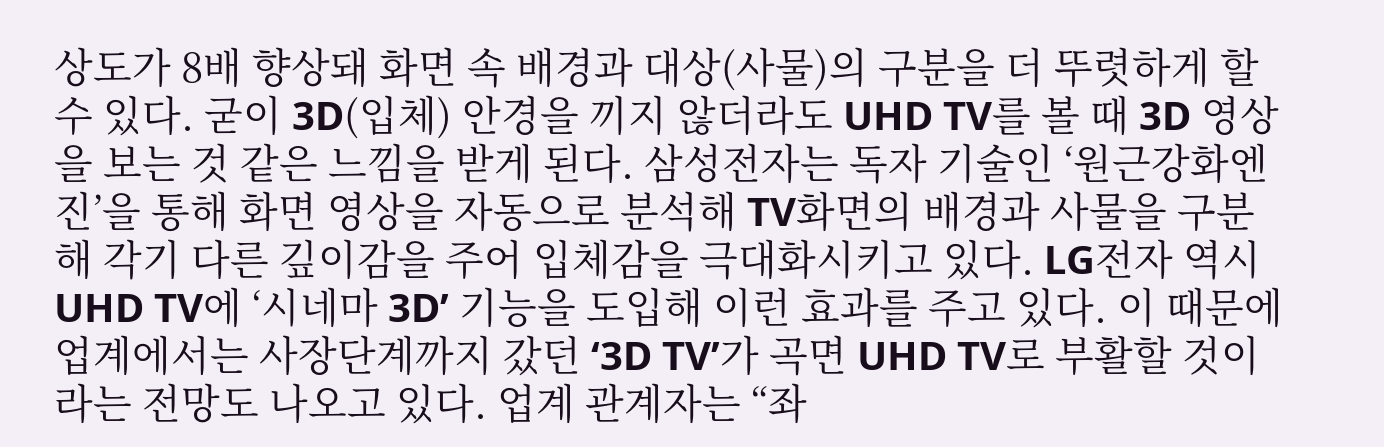상도가 8배 향상돼 화면 속 배경과 대상(사물)의 구분을 더 뚜렷하게 할 수 있다. 굳이 3D(입체) 안경을 끼지 않더라도 UHD TV를 볼 때 3D 영상을 보는 것 같은 느낌을 받게 된다. 삼성전자는 독자 기술인 ‘원근강화엔진’을 통해 화면 영상을 자동으로 분석해 TV화면의 배경과 사물을 구분해 각기 다른 깊이감을 주어 입체감을 극대화시키고 있다. LG전자 역시 UHD TV에 ‘시네마 3D’ 기능을 도입해 이런 효과를 주고 있다. 이 때문에 업계에서는 사장단계까지 갔던 ‘3D TV’가 곡면 UHD TV로 부활할 것이라는 전망도 나오고 있다. 업계 관계자는 “좌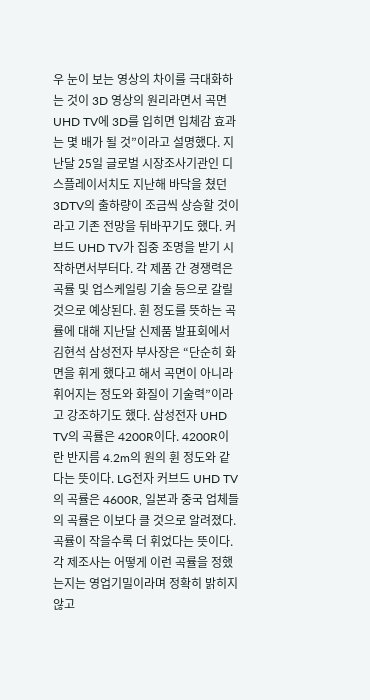우 눈이 보는 영상의 차이를 극대화하는 것이 3D 영상의 원리라면서 곡면 UHD TV에 3D를 입히면 입체감 효과는 몇 배가 될 것”이라고 설명했다. 지난달 25일 글로벌 시장조사기관인 디스플레이서치도 지난해 바닥을 쳤던 3DTV의 출하량이 조금씩 상승할 것이라고 기존 전망을 뒤바꾸기도 했다. 커브드 UHD TV가 집중 조명을 받기 시작하면서부터다. 각 제품 간 경쟁력은 곡률 및 업스케일링 기술 등으로 갈릴 것으로 예상된다. 휜 정도를 뜻하는 곡률에 대해 지난달 신제품 발표회에서 김현석 삼성전자 부사장은 “단순히 화면을 휘게 했다고 해서 곡면이 아니라 휘어지는 정도와 화질이 기술력”이라고 강조하기도 했다. 삼성전자 UHD TV의 곡률은 4200R이다. 4200R이란 반지름 4.2m의 원의 휜 정도와 같다는 뜻이다. LG전자 커브드 UHD TV의 곡률은 4600R, 일본과 중국 업체들의 곡률은 이보다 클 것으로 알려졌다. 곡률이 작을수록 더 휘었다는 뜻이다. 각 제조사는 어떻게 이런 곡률을 정했는지는 영업기밀이라며 정확히 밝히지 않고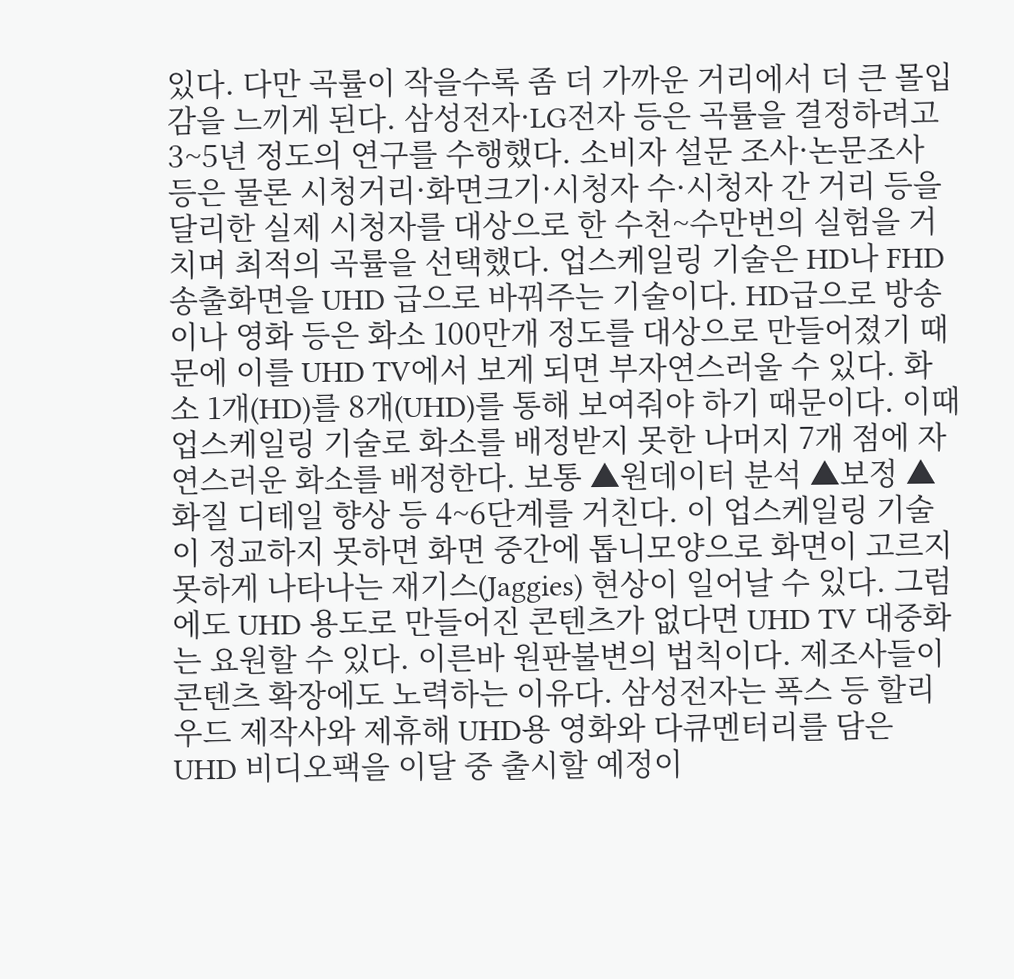있다. 다만 곡률이 작을수록 좀 더 가까운 거리에서 더 큰 몰입감을 느끼게 된다. 삼성전자·LG전자 등은 곡률을 결정하려고 3~5년 정도의 연구를 수행했다. 소비자 설문 조사·논문조사 등은 물론 시청거리·화면크기·시청자 수·시청자 간 거리 등을 달리한 실제 시청자를 대상으로 한 수천~수만번의 실험을 거치며 최적의 곡률을 선택했다. 업스케일링 기술은 HD나 FHD 송출화면을 UHD 급으로 바꿔주는 기술이다. HD급으로 방송이나 영화 등은 화소 100만개 정도를 대상으로 만들어졌기 때문에 이를 UHD TV에서 보게 되면 부자연스러울 수 있다. 화소 1개(HD)를 8개(UHD)를 통해 보여줘야 하기 때문이다. 이때 업스케일링 기술로 화소를 배정받지 못한 나머지 7개 점에 자연스러운 화소를 배정한다. 보통 ▲원데이터 분석 ▲보정 ▲화질 디테일 향상 등 4~6단계를 거친다. 이 업스케일링 기술이 정교하지 못하면 화면 중간에 톱니모양으로 화면이 고르지 못하게 나타나는 재기스(Jaggies) 현상이 일어날 수 있다. 그럼에도 UHD 용도로 만들어진 콘텐츠가 없다면 UHD TV 대중화는 요원할 수 있다. 이른바 원판불변의 법칙이다. 제조사들이 콘텐츠 확장에도 노력하는 이유다. 삼성전자는 폭스 등 할리우드 제작사와 제휴해 UHD용 영화와 다큐멘터리를 담은 UHD 비디오팩을 이달 중 출시할 예정이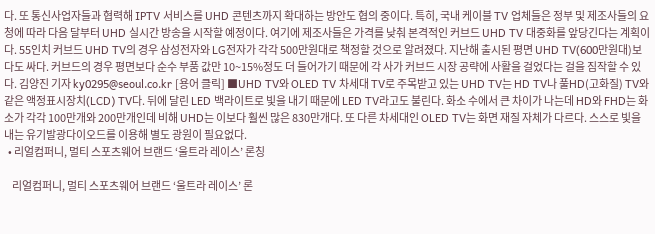다. 또 통신사업자들과 협력해 IPTV 서비스를 UHD 콘텐츠까지 확대하는 방안도 협의 중이다. 특히, 국내 케이블 TV 업체들은 정부 및 제조사들의 요청에 따라 다음 달부터 UHD 실시간 방송을 시작할 예정이다. 여기에 제조사들은 가격를 낮춰 본격적인 커브드 UHD TV 대중화를 앞당긴다는 계획이다. 55인치 커브드 UHD TV의 경우 삼성전자와 LG전자가 각각 500만원대로 책정할 것으로 알려졌다. 지난해 출시된 평면 UHD TV(600만원대)보다도 싸다. 커브드의 경우 평면보다 순수 부품 값만 10~15%정도 더 들어가기 때문에 각 사가 커브드 시장 공략에 사활을 걸었다는 걸을 짐작할 수 있다. 김양진 기자 ky0295@seoul.co.kr [용어 클릭] ■UHD TV와 OLED TV 차세대 TV로 주목받고 있는 UHD TV는 HD TV나 풀HD(고화질) TV와 같은 액정표시장치(LCD) TV다. 뒤에 달린 LED 백라이트로 빛을 내기 때문에 LED TV라고도 불린다. 화소 수에서 큰 차이가 나는데 HD와 FHD는 화소가 각각 100만개와 200만개인데 비해 UHD는 이보다 훨씬 많은 830만개다. 또 다른 차세대인 OLED TV는 화면 재질 자체가 다르다. 스스로 빛을 내는 유기발광다이오드를 이용해 별도 광원이 필요없다.
  • 리얼컴퍼니, 멀티 스포츠웨어 브랜드 ‘울트라 레이스’ 론칭

    리얼컴퍼니, 멀티 스포츠웨어 브랜드 ‘울트라 레이스’ 론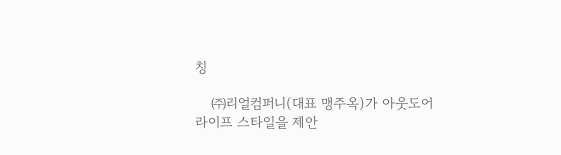칭

    ㈜리얼컴퍼니(대표 맹주옥)가 아웃도어 라이프 스타일을 제안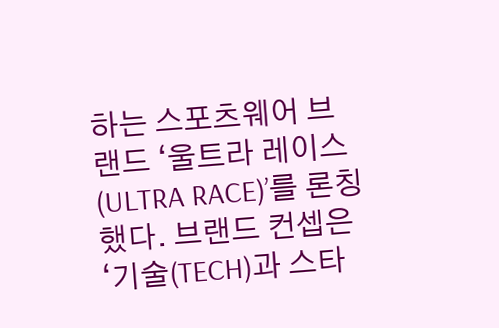하는 스포츠웨어 브랜드 ‘울트라 레이스(ULTRA RACE)’를 론칭했다. 브랜드 컨셉은 ‘기술(TECH)과 스타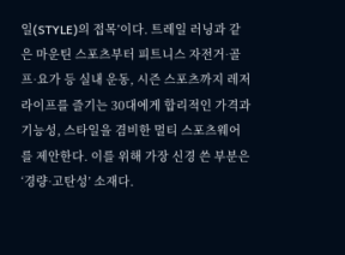일(STYLE)의 접목’이다. 트레일 러닝과 같은 마운틴 스포츠부터 피트니스 자전거∙골프∙요가 등 실내 운동, 시즌 스포츠까지 레저 라이프를 즐기는 30대에게 합리적인 가격과 기능성, 스타일을 겸비한 멀티 스포츠웨어를 제안한다. 이를 위해 가장 신경 쓴 부분은 ‘경량∙고탄성’ 소재다.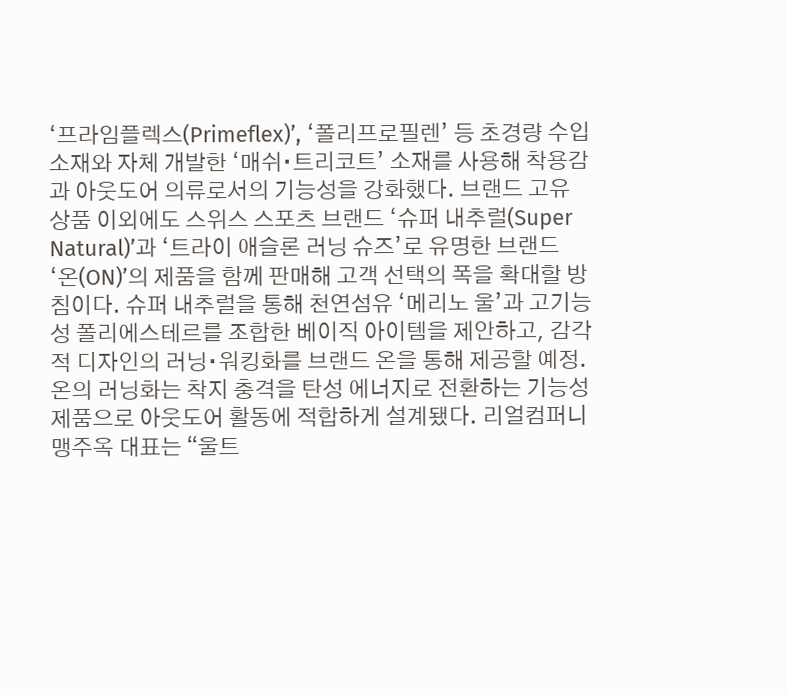‘프라임플렉스(Primeflex)’, ‘폴리프로필렌’ 등 초경량 수입 소재와 자체 개발한 ‘매쉬∙트리코트’ 소재를 사용해 착용감과 아웃도어 의류로서의 기능성을 강화했다. 브랜드 고유 상품 이외에도 스위스 스포츠 브랜드 ‘슈퍼 내추럴(Super Natural)’과 ‘트라이 애슬론 러닝 슈즈’로 유명한 브랜드 ‘온(ON)’의 제품을 함께 판매해 고객 선택의 폭을 확대할 방침이다. 슈퍼 내추럴을 통해 천연섬유 ‘메리노 울’과 고기능성 폴리에스테르를 조합한 베이직 아이템을 제안하고, 감각적 디자인의 러닝∙워킹화를 브랜드 온을 통해 제공할 예정. 온의 러닝화는 착지 충격을 탄성 에너지로 전환하는 기능성 제품으로 아웃도어 활동에 적합하게 설계됐다. 리얼컴퍼니 맹주옥 대표는 “울트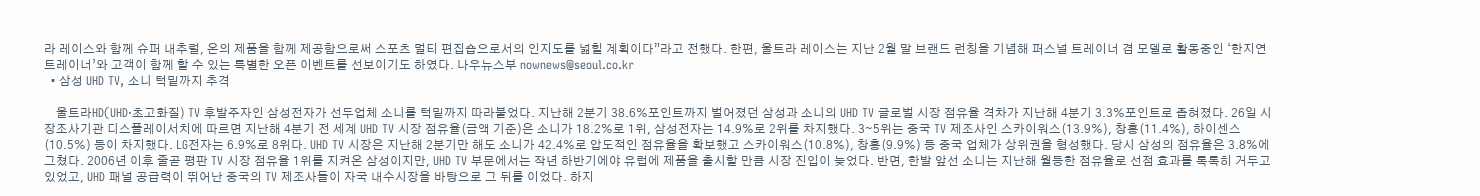라 레이스와 함께 슈퍼 내추럴, 온의 제품을 함께 제공함으로써 스포츠 멀티 편집숍으로서의 인지도를 넓힐 계획이다”라고 전했다. 한편, 울트라 레이스는 지난 2월 말 브랜드 런칭을 기념해 퍼스널 트레이너 겸 모델로 활동중인 ‘한지연 트레이너’와 고객이 함께 할 수 있는 특별한 오픈 이벤트를 선보이기도 하였다. 나우뉴스부 nownews@seoul.co.kr
  • 삼성 UHD TV, 소니 턱밑까지 추격

    울트라HD(UHD·초고화질) TV 후발주자인 삼성전자가 선두업체 소니를 턱밑까지 따라붙었다. 지난해 2분기 38.6%포인트까지 벌어졌던 삼성과 소니의 UHD TV 글로벌 시장 점유율 격차가 지난해 4분기 3.3%포인트로 좁혀졌다. 26일 시장조사기관 디스플레이서치에 따르면 지난해 4분기 전 세계 UHD TV 시장 점유율(금액 기준)은 소니가 18.2%로 1위, 삼성전자는 14.9%로 2위를 차지했다. 3∼5위는 중국 TV 제조사인 스카이워스(13.9%), 창홍(11.4%), 하이센스(10.5%) 등이 차지했다. LG전자는 6.9%로 8위다. UHD TV 시장은 지난해 2분기만 해도 소니가 42.4%로 압도적인 점유율을 확보했고 스카이워스(10.8%), 창홍(9.9%) 등 중국 업체가 상위권을 형성했다. 당시 삼성의 점유율은 3.8%에 그쳤다. 2006년 이후 줄곧 평판 TV 시장 점유율 1위를 지켜온 삼성이지만, UHD TV 부문에서는 작년 하반기에야 유럽에 제품을 출시할 만큼 시장 진입이 늦었다. 반면, 한발 앞선 소니는 지난해 월등한 점유율로 선점 효과를 톡톡히 거두고 있었고, UHD 패널 공급력이 뛰어난 중국의 TV 제조사들이 자국 내수시장을 바탕으로 그 뒤를 이었다. 하지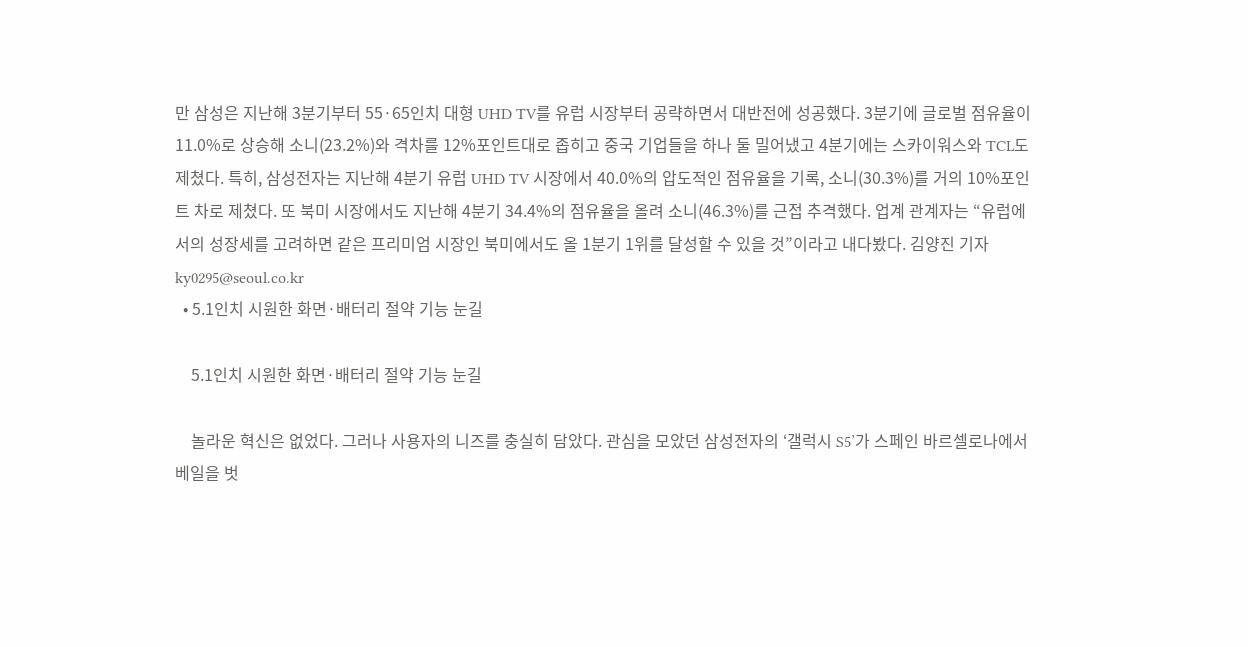만 삼성은 지난해 3분기부터 55·65인치 대형 UHD TV를 유럽 시장부터 공략하면서 대반전에 성공했다. 3분기에 글로벌 점유율이 11.0%로 상승해 소니(23.2%)와 격차를 12%포인트대로 좁히고 중국 기업들을 하나 둘 밀어냈고 4분기에는 스카이워스와 TCL도 제쳤다. 특히, 삼성전자는 지난해 4분기 유럽 UHD TV 시장에서 40.0%의 압도적인 점유율을 기록, 소니(30.3%)를 거의 10%포인트 차로 제쳤다. 또 북미 시장에서도 지난해 4분기 34.4%의 점유율을 올려 소니(46.3%)를 근접 추격했다. 업계 관계자는 “유럽에서의 성장세를 고려하면 같은 프리미엄 시장인 북미에서도 올 1분기 1위를 달성할 수 있을 것”이라고 내다봤다. 김양진 기자 ky0295@seoul.co.kr
  • 5.1인치 시원한 화면·배터리 절약 기능 눈길

    5.1인치 시원한 화면·배터리 절약 기능 눈길

    놀라운 혁신은 없었다. 그러나 사용자의 니즈를 충실히 담았다. 관심을 모았던 삼성전자의 ‘갤럭시 S5’가 스페인 바르셀로나에서 베일을 벗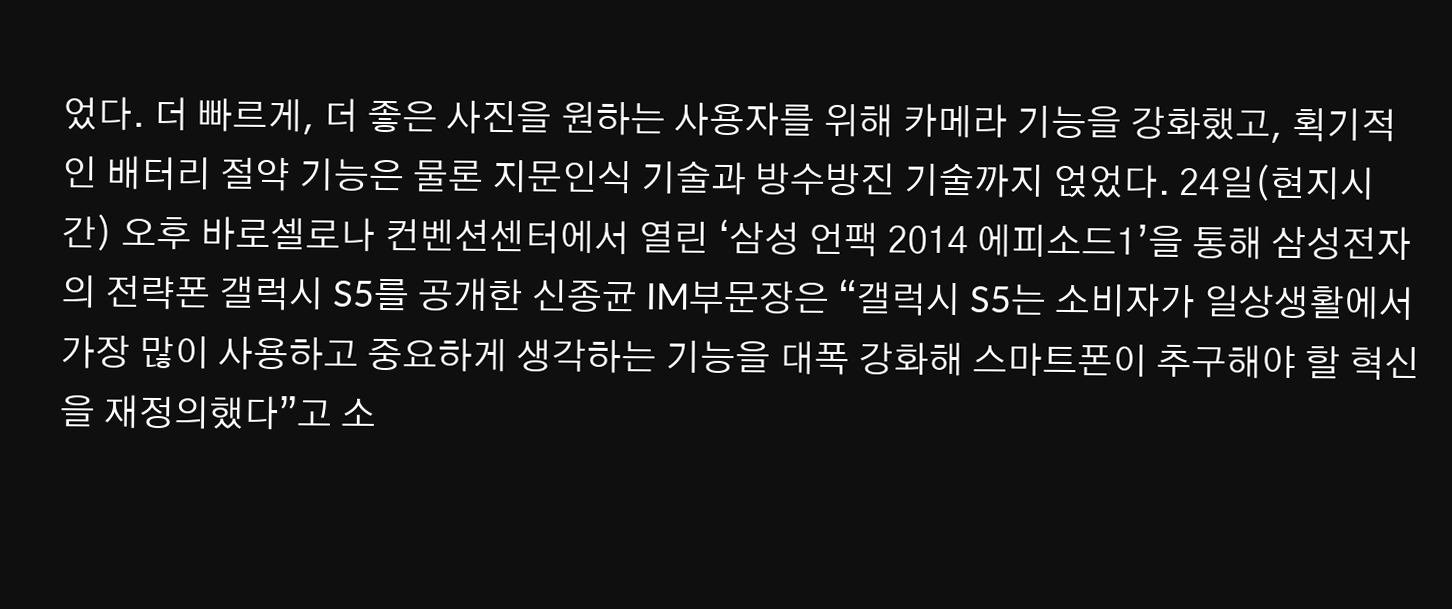었다. 더 빠르게, 더 좋은 사진을 원하는 사용자를 위해 카메라 기능을 강화했고, 획기적인 배터리 절약 기능은 물론 지문인식 기술과 방수방진 기술까지 얹었다. 24일(현지시간) 오후 바로셀로나 컨벤션센터에서 열린 ‘삼성 언팩 2014 에피소드1’을 통해 삼성전자의 전략폰 갤럭시 S5를 공개한 신종균 IM부문장은 “갤럭시 S5는 소비자가 일상생활에서 가장 많이 사용하고 중요하게 생각하는 기능을 대폭 강화해 스마트폰이 추구해야 할 혁신을 재정의했다”고 소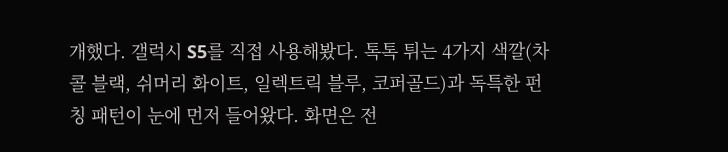개했다. 갤럭시 S5를 직접 사용해봤다. 톡톡 튀는 4가지 색깔(차콜 블랙, 쉬머리 화이트, 일렉트릭 블루, 코퍼골드)과 독특한 펀칭 패턴이 눈에 먼저 들어왔다. 화면은 전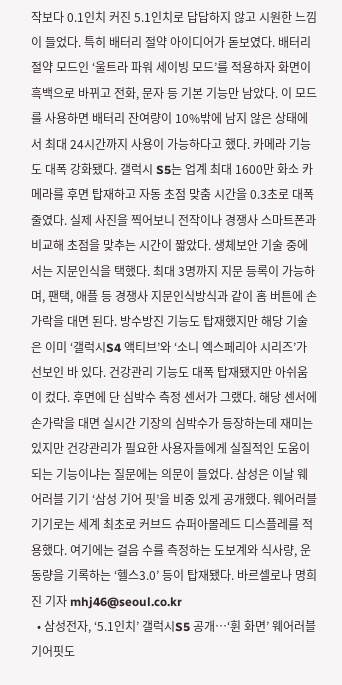작보다 0.1인치 커진 5.1인치로 답답하지 않고 시원한 느낌이 들었다. 특히 배터리 절약 아이디어가 돋보였다. 배터리 절약 모드인 ‘울트라 파워 세이빙 모드’를 적용하자 화면이 흑백으로 바뀌고 전화, 문자 등 기본 기능만 남았다. 이 모드를 사용하면 배터리 잔여량이 10%밖에 남지 않은 상태에서 최대 24시간까지 사용이 가능하다고 했다. 카메라 기능도 대폭 강화됐다. 갤럭시 S5는 업계 최대 1600만 화소 카메라를 후면 탑재하고 자동 초점 맞춤 시간을 0.3초로 대폭 줄였다. 실제 사진을 찍어보니 전작이나 경쟁사 스마트폰과 비교해 초점을 맞추는 시간이 짧았다. 생체보안 기술 중에서는 지문인식을 택했다. 최대 3명까지 지문 등록이 가능하며, 팬택, 애플 등 경쟁사 지문인식방식과 같이 홈 버튼에 손가락을 대면 된다. 방수방진 기능도 탑재했지만 해당 기술은 이미 ‘갤럭시S4 액티브’와 ‘소니 엑스페리아 시리즈’가 선보인 바 있다. 건강관리 기능도 대폭 탑재됐지만 아쉬움이 컸다. 후면에 단 심박수 측정 센서가 그랬다. 해당 센서에 손가락을 대면 실시간 기장의 심박수가 등장하는데 재미는 있지만 건강관리가 필요한 사용자들에게 실질적인 도움이 되는 기능이냐는 질문에는 의문이 들었다. 삼성은 이날 웨어러블 기기 ‘삼성 기어 핏’을 비중 있게 공개했다. 웨어러블 기기로는 세계 최초로 커브드 슈퍼아몰레드 디스플레를 적용했다. 여기에는 걸음 수를 측정하는 도보계와 식사량, 운동량을 기록하는 ‘헬스3.0’ 등이 탑재됐다. 바르셀로나 명희진 기자 mhj46@seoul.co.kr
  • 삼성전자, ‘5.1인치’ 갤럭시S5 공개…‘휜 화면’ 웨어러블 기어핏도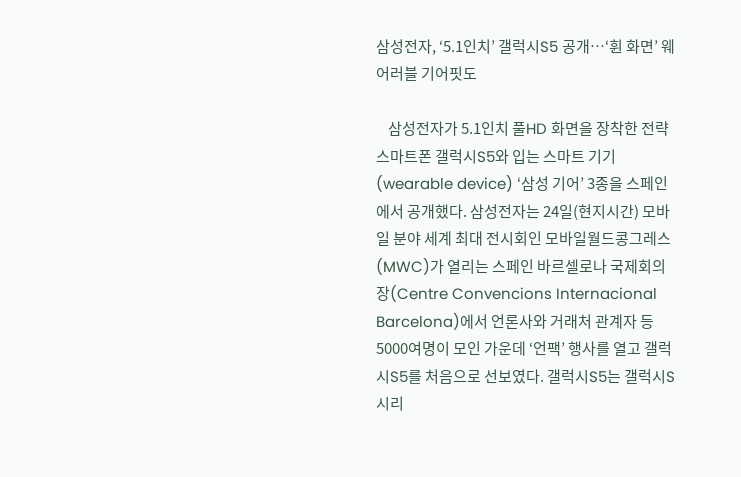삼성전자, ‘5.1인치’ 갤럭시S5 공개…‘휜 화면’ 웨어러블 기어핏도

    삼성전자가 5.1인치 풀HD 화면을 장착한 전략 스마트폰 갤럭시S5와 입는 스마트 기기(wearable device) ‘삼성 기어’ 3종을 스페인에서 공개했다. 삼성전자는 24일(현지시간) 모바일 분야 세계 최대 전시회인 모바일월드콩그레스(MWC)가 열리는 스페인 바르셀로나 국제회의장(Centre Convencions Internacional Barcelona)에서 언론사와 거래처 관계자 등 5000여명이 모인 가운데 ‘언팩’ 행사를 열고 갤럭시S5를 처음으로 선보였다. 갤럭시S5는 갤럭시S 시리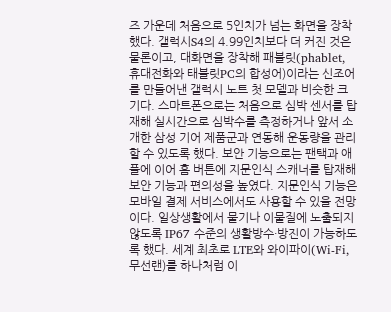즈 가운데 처음으로 5인치가 넘는 화면을 장착했다. 갤럭시S4의 4.99인치보다 더 커진 것은 물론이고, 대화면을 장착해 패블릿(phablet, 휴대전화와 태블릿PC의 합성어)이라는 신조어를 만들어낸 갤럭시 노트 첫 모델과 비슷한 크기다. 스마트폰으로는 처음으로 심박 센서를 탑재해 실시간으로 심박수를 측정하거나 앞서 소개한 삼성 기어 제품군과 연동해 운동량을 관리할 수 있도록 했다. 보안 기능으로는 팬택과 애플에 이어 홈 버튼에 지문인식 스캐너를 탑재해 보안 기능과 편의성을 높였다. 지문인식 기능은 모바일 결제 서비스에서도 사용할 수 있을 전망이다. 일상생활에서 물기나 이물질에 노출되지 않도록 IP67 수준의 생활방수·방진이 가능하도록 했다. 세계 최초로 LTE와 와이파이(Wi-Fi, 무선랜)를 하나처럼 이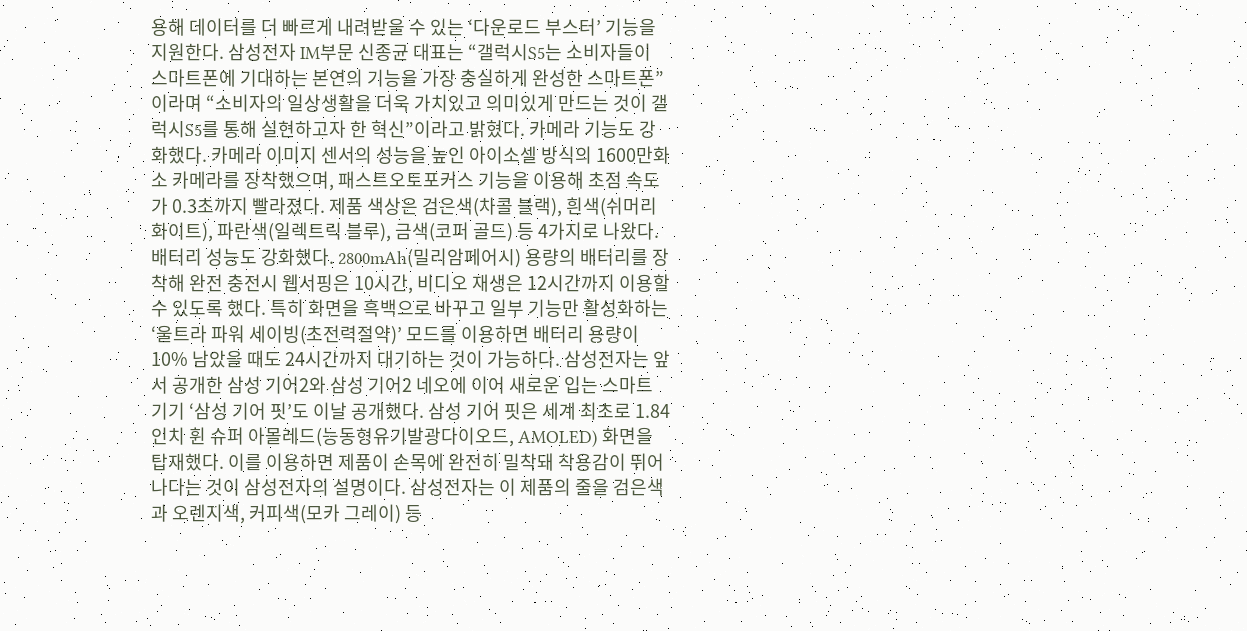용해 데이터를 더 빠르게 내려받을 수 있는 ‘다운로드 부스터’ 기능을 지원한다. 삼성전자 IM부문 신종균 대표는 “갤럭시S5는 소비자들이 스마트폰에 기대하는 본연의 기능을 가장 충실하게 완성한 스마트폰”이라며 “소비자의 일상생활을 더욱 가치있고 의미있게 만드는 것이 갤럭시S5를 통해 실현하고자 한 혁신”이라고 밝혔다. 카메라 기능도 강화했다. 카메라 이미지 센서의 성능을 높인 아이소셀 방식의 1600만화소 카메라를 장착했으며, 패스트오토포커스 기능을 이용해 초점 속도가 0.3초까지 빨라졌다. 제품 색상은 검은색(차콜 블랙), 흰색(쉬머리 화이트), 파란색(일렉트릭 블루), 금색(코퍼 골드) 등 4가지로 나왔다. 배터리 성능도 강화했다. 2800mAh(밀리암페어시) 용량의 배터리를 장착해 완전 충전시 웹서핑은 10시간, 비디오 재생은 12시간까지 이용할 수 있도록 했다. 특히 화면을 흑백으로 바꾸고 일부 기능만 활성화하는 ‘울트라 파워 세이빙(초전력절약)’ 모드를 이용하면 배터리 용량이 10% 남았을 때도 24시간까지 대기하는 것이 가능하다. 삼성전자는 앞서 공개한 삼성 기어2와 삼성 기어2 네오에 이어 새로운 입는 스마트 기기 ‘삼성 기어 핏’도 이날 공개했다. 삼성 기어 핏은 세계 최초로 1.84인치 휜 슈퍼 아몰레드(능동형유기발광다이오드, AMOLED) 화면을 탑재했다. 이를 이용하면 제품이 손목에 완전히 밀착돼 착용감이 뛰어나다는 것이 삼성전자의 설명이다. 삼성전자는 이 제품의 줄을 검은색과 오렌지색, 커피색(모카 그레이) 등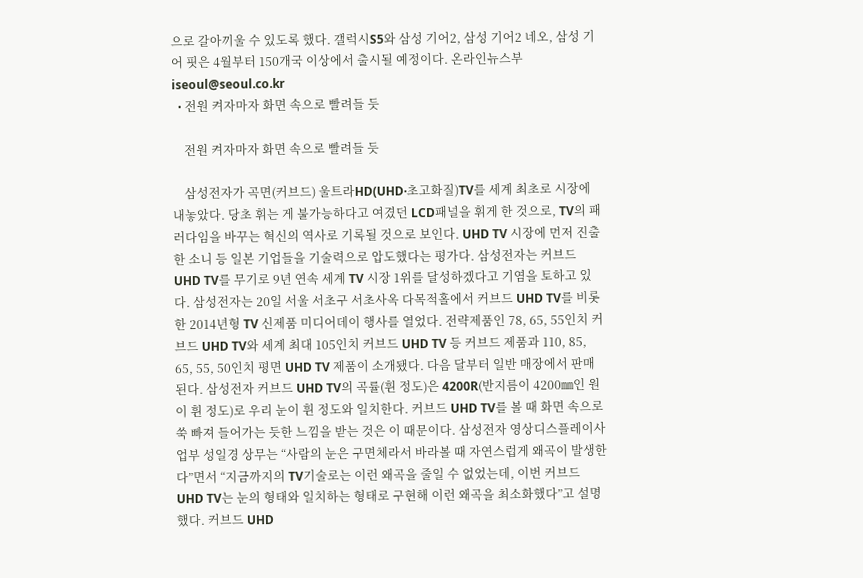으로 갈아끼울 수 있도록 했다. 갤럭시S5와 삼성 기어2, 삼성 기어2 네오, 삼성 기어 핏은 4월부터 150개국 이상에서 출시될 예정이다. 온라인뉴스부 iseoul@seoul.co.kr
  • 전원 켜자마자 화면 속으로 빨려들 듯

    전원 켜자마자 화면 속으로 빨려들 듯

    삼성전자가 곡면(커브드) 울트라HD(UHD·초고화질)TV를 세계 최초로 시장에 내놓았다. 당초 휘는 게 불가능하다고 여겼던 LCD패널을 휘게 한 것으로, TV의 패러다임을 바꾸는 혁신의 역사로 기록될 것으로 보인다. UHD TV 시장에 먼저 진출한 소니 등 일본 기업들을 기술력으로 압도했다는 평가다. 삼성전자는 커브드 UHD TV를 무기로 9년 연속 세계 TV 시장 1위를 달성하겠다고 기염을 토하고 있다. 삼성전자는 20일 서울 서초구 서초사옥 다목적홀에서 커브드 UHD TV를 비롯한 2014년형 TV 신제품 미디어데이 행사를 열었다. 전략제품인 78, 65, 55인치 커브드 UHD TV와 세계 최대 105인치 커브드 UHD TV 등 커브드 제품과 110, 85, 65, 55, 50인치 평면 UHD TV 제품이 소개됐다. 다음 달부터 일반 매장에서 판매된다. 삼성전자 커브드 UHD TV의 곡률(휜 정도)은 4200R(반지름이 4200㎜인 원이 휜 정도)로 우리 눈이 휜 정도와 일치한다. 커브드 UHD TV를 볼 때 화면 속으로 쑥 빠져 들어가는 듯한 느낌을 받는 것은 이 때문이다. 삼성전자 영상디스플레이사업부 성일경 상무는 “사람의 눈은 구면체라서 바라볼 때 자연스럽게 왜곡이 발생한다”면서 “지금까지의 TV기술로는 이런 왜곡을 줄일 수 없었는데, 이번 커브드 UHD TV는 눈의 형태와 일치하는 형태로 구현해 이런 왜곡을 최소화했다”고 설명했다. 커브드 UHD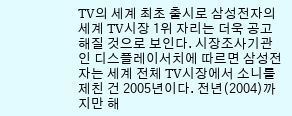TV의 세계 최초 출시로 삼성전자의 세계 TV시장 1위 자리는 더욱 공고해질 것으로 보인다. 시장조사기관인 디스플레이서치에 따르면 삼성전자는 세계 전체 TV시장에서 소니를 제친 건 2005년이다. 전년(2004)까지만 해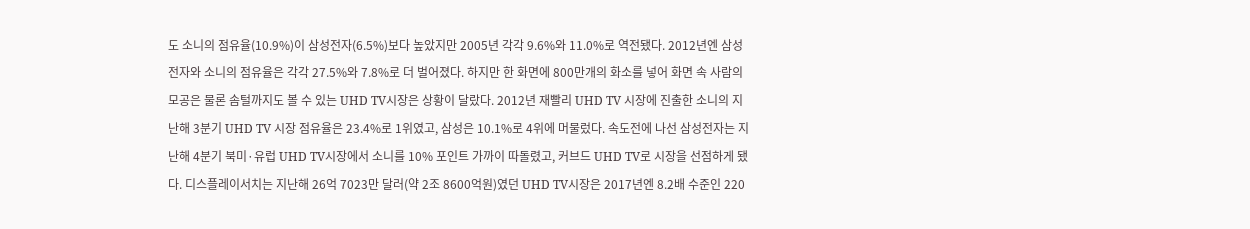도 소니의 점유율(10.9%)이 삼성전자(6.5%)보다 높았지만 2005년 각각 9.6%와 11.0%로 역전됐다. 2012년엔 삼성전자와 소니의 점유율은 각각 27.5%와 7.8%로 더 벌어졌다. 하지만 한 화면에 800만개의 화소를 넣어 화면 속 사람의 모공은 물론 솜털까지도 볼 수 있는 UHD TV시장은 상황이 달랐다. 2012년 재빨리 UHD TV 시장에 진출한 소니의 지난해 3분기 UHD TV 시장 점유율은 23.4%로 1위였고, 삼성은 10.1%로 4위에 머물렀다. 속도전에 나선 삼성전자는 지난해 4분기 북미·유럽 UHD TV시장에서 소니를 10% 포인트 가까이 따돌렸고, 커브드 UHD TV로 시장을 선점하게 됐다. 디스플레이서치는 지난해 26억 7023만 달러(약 2조 8600억원)였던 UHD TV시장은 2017년엔 8.2배 수준인 220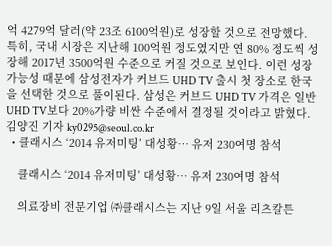억 4279억 달러(약 23조 6100억원)로 성장할 것으로 전망했다. 특히, 국내 시장은 지난해 100억원 정도였지만 연 80% 정도씩 성장해 2017년 3500억원 수준으로 커질 것으로 보인다. 이런 성장 가능성 때문에 삼성전자가 커브드 UHD TV 출시 첫 장소로 한국을 선택한 것으로 풀이된다. 삼성은 커브드 UHD TV 가격은 일반 UHD TV보다 20%가량 비싼 수준에서 결정될 것이라고 밝혔다. 김양진 기자 ky0295@seoul.co.kr
  • 클래시스 ‘2014 유저미팅’ 대성황… 유저 230여명 참석

    클래시스 ‘2014 유저미팅’ 대성황… 유저 230여명 참석

    의료장비 전문기업 ㈜클래시스는 지난 9일 서울 리츠칼튼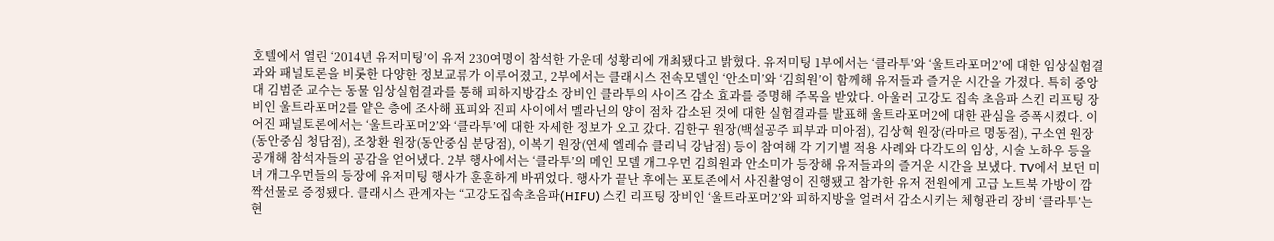호텔에서 열린 ‘2014년 유저미팅’이 유저 230여명이 참석한 가운데 성황리에 개최됐다고 밝혔다. 유저미팅 1부에서는 ‘클라투’와 ‘울트라포머2’에 대한 임상실험결과와 패널토론을 비롯한 다양한 정보교류가 이루어졌고, 2부에서는 클래시스 전속모델인 ‘안소미’와 ‘김희원’이 함께해 유저들과 즐거운 시간을 가졌다. 특히 중앙대 김범준 교수는 동물 임상실험결과를 통해 피하지방감소 장비인 클라투의 사이즈 감소 효과를 증명해 주목을 받았다. 아울러 고강도 집속 초음파 스킨 리프팅 장비인 울트라포머2를 얕은 층에 조사해 표피와 진피 사이에서 멜라닌의 양이 점차 감소된 것에 대한 실험결과를 발표해 울트라포머2에 대한 관심을 증폭시켰다. 이어진 패널토론에서는 ‘울트라포머2’와 ‘클라투’에 대한 자세한 정보가 오고 갔다. 김한구 원장(백설공주 피부과 미아점), 김상혁 원장(라마르 명동점), 구소연 원장(동안중심 청담점), 조창환 원장(동안중심 분당점), 이복기 원장(연세 엘레슈 클리닉 강남점) 등이 참여해 각 기기별 적용 사례와 다각도의 임상, 시술 노하우 등을 공개해 참석자들의 공감을 얻어냈다. 2부 행사에서는 ‘클라투’의 메인 모델 개그우먼 김희원과 안소미가 등장해 유저들과의 즐거운 시간을 보냈다. TV에서 보던 미녀 개그우먼들의 등장에 유저미팅 행사가 훈훈하게 바뀌었다. 행사가 끝난 후에는 포토존에서 사진촬영이 진행됐고 참가한 유저 전원에게 고급 노트북 가방이 깜짝선물로 증정됐다. 클래시스 관계자는 “고강도집속초음파(HIFU) 스킨 리프팅 장비인 ‘울트라포머2’와 피하지방을 얼려서 감소시키는 체형관리 장비 ‘클라투’는 현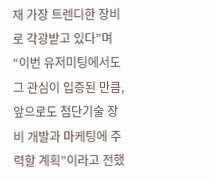재 가장 트렌디한 장비로 각광받고 있다”며 “이번 유저미팅에서도 그 관심이 입증된 만큼, 앞으로도 첨단기술 장비 개발과 마케팅에 주력할 계획”이라고 전했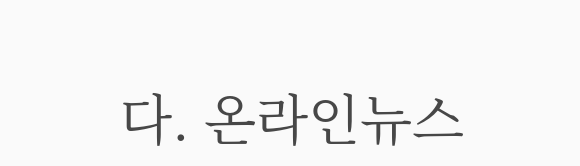다. 온라인뉴스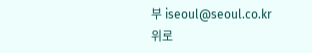부 iseoul@seoul.co.kr
위로